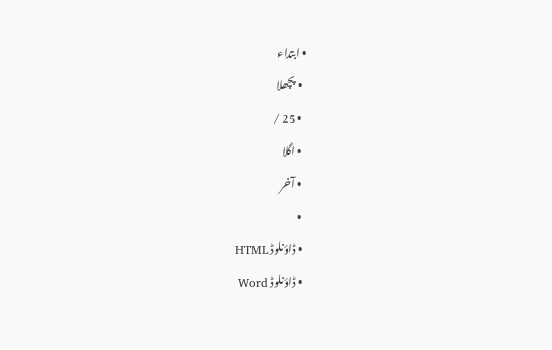• ابتداء
  • پچھلا
  • 25 /
  • اگلا
  • آخر
  •
  • ڈاؤنلوڈ HTML
  • ڈاؤنلوڈ Word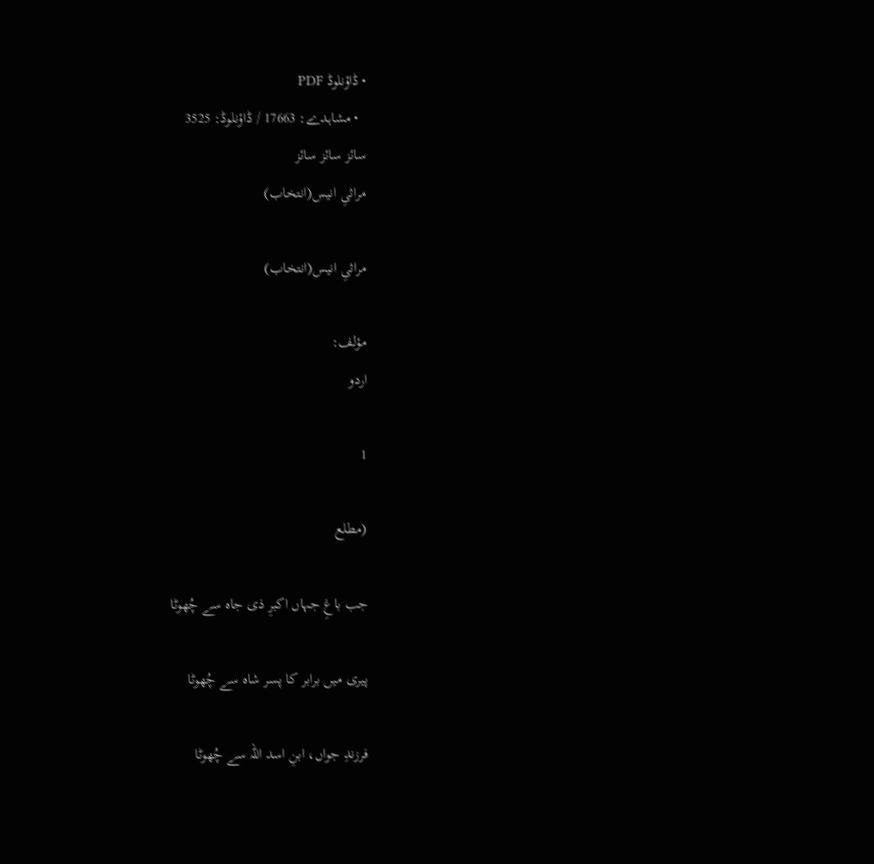• ڈاؤنلوڈ PDF
  • مشاہدے: 17663 / ڈاؤنلوڈ: 3525
سائز سائز سائز
مراثیِ انیس(انتخاب)

مراثیِ انیس(انتخاب)

مؤلف:
اردو

1

(مطلع

جب باغِ جہاں اکبرِ ذی جاہ سے چُھوٹا

پیری میں برابر کا پسر شاہ سے چُھوٹا

فرزندِ جواں، ابنِ اسد اللہ سے چُھوٹا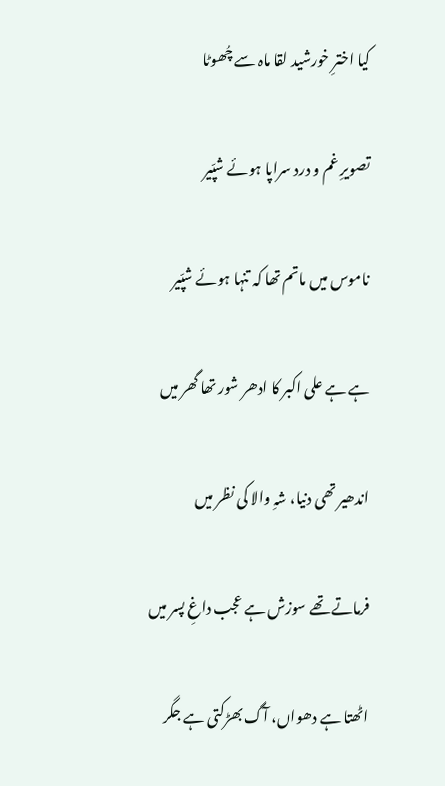کیا اخترِ خورشید لقا ماہ سے چُھوٹا

تصویرِ غم و درد سراپا ہوئے شپّیر

ناموس میں ماتم تھا کہ تنہا ہوئے شپّیر

ہے ہے علی اکبر کا ادھر شور تھا گھر میں

اندھیر تھی دنیا، شہِ والا کی نظر میں

فرماتے تھے سوزش ہے عجب داغِ پسر میں

اٹھتا ہے دھواں، آگ بھڑکتی ہے جگر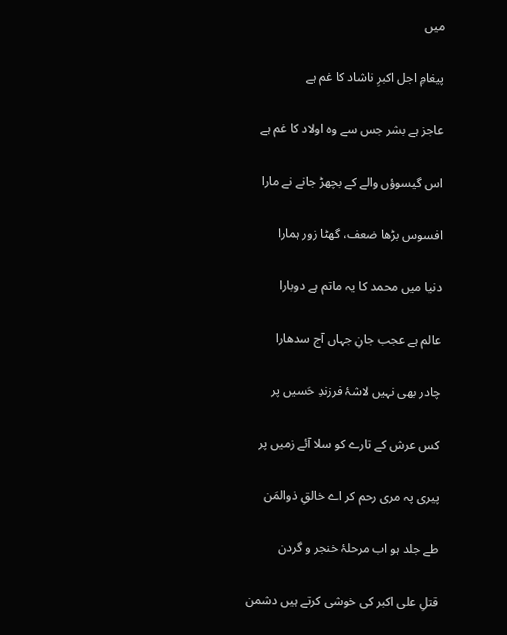میں

پیغامِ اجل اکبرِ ناشاد کا غم ہے

عاجز ہے بشر جس سے وہ اولاد کا غم ہے

اس گیسوؤں والے کے بچھڑ جانے نے مارا

افسوس بڑھا ضعف، گھٹا زور ہمارا

دنیا میں محمد کا یہ ماتم ہے دوبارا

عالم ہے عجب جانِ جہاں آج سدھارا

چادر بھی نہیں لاشۂ فرزندِ حَسیں پر

کس عرش کے تارے کو سلا آئے زمیں پر

پیری پہ مری رحم کر اے خالقِ ذوالمَن

طے جلد ہو اب مرحلۂ خنجر و گردن

قتلِ علی اکبر کی خوشی کرتے ہیں دشمن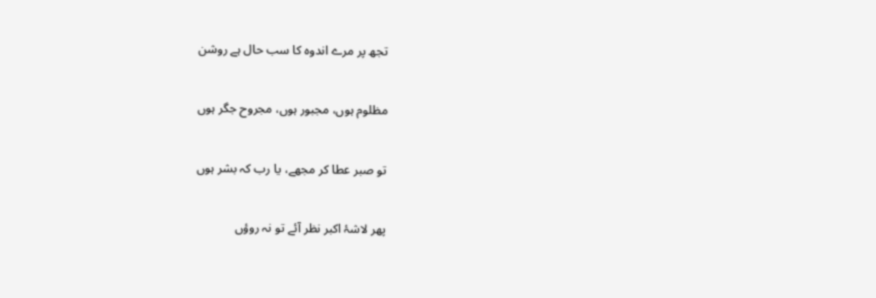تجھ پر مرے اندوہ کا سب حال ہے روشن

مظلوم ہوں، مجبور ہوں، مجروح جگر ہوں

تو صبر عطا کر مجھے، یا رب کہ بشر ہوں

پھر لاشۂ اکبر نظر آئے تو نہ روؤں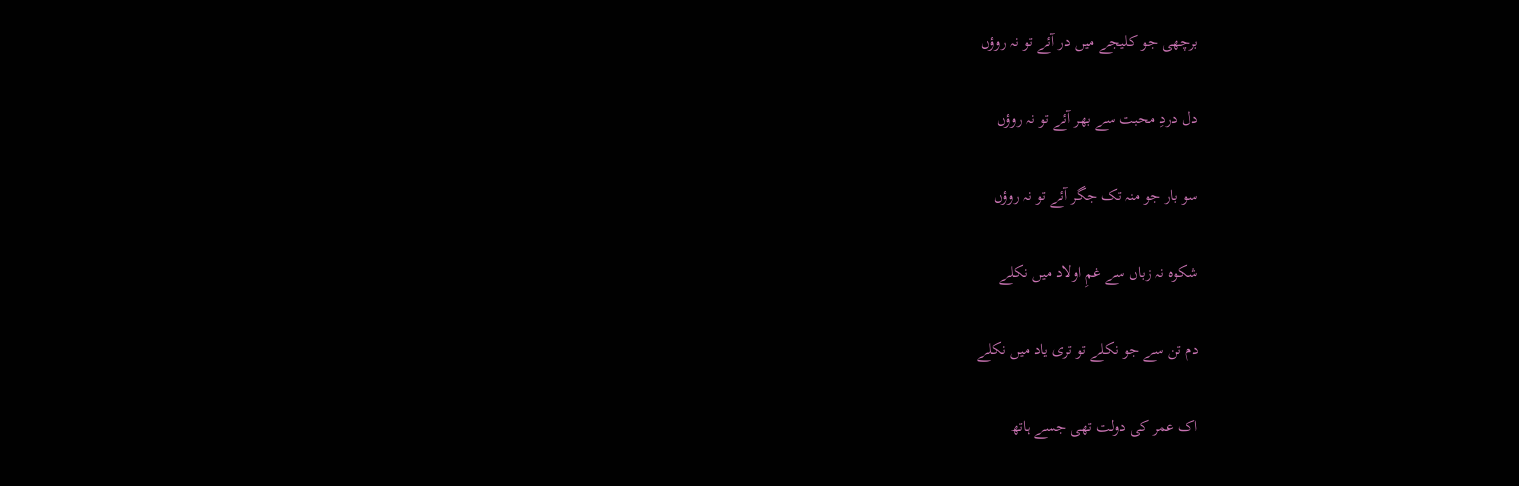برچھی جو کلیجے میں در آئے تو نہ روؤں

دل دردِ محبت سے بھر آئے تو نہ روؤں

سو بار جو منہ تک جگر آئے تو نہ روؤں

شکوہ نہ زباں سے غمِ اولاد میں نکلے

دم تن سے جو نکلے تو تری یاد میں نکلے

اک عمر کی دولت تھی جسے ہاتھ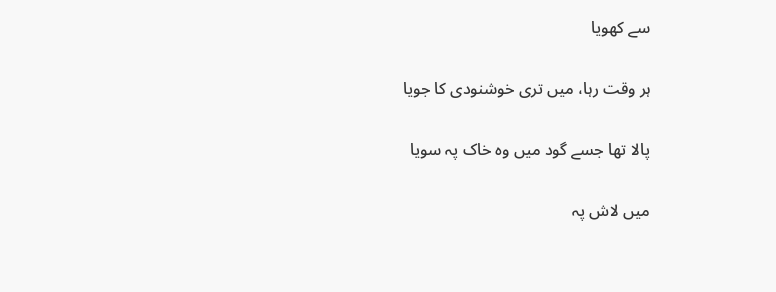سے کھویا

ہر وقت رہا، میں تری خوشنودی کا جویا

پالا تھا جسے گود میں وہ خاک پہ سویا

میں لاش پہ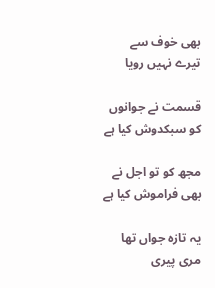بھی خوف سے تیرے نہیں رویا

قسمت نے جوانوں کو سبکدوش کیا ہے

مجھ کو تو اجل نے بھی فراموش کیا ہے

یہ تازہ جواں تھا مری پیری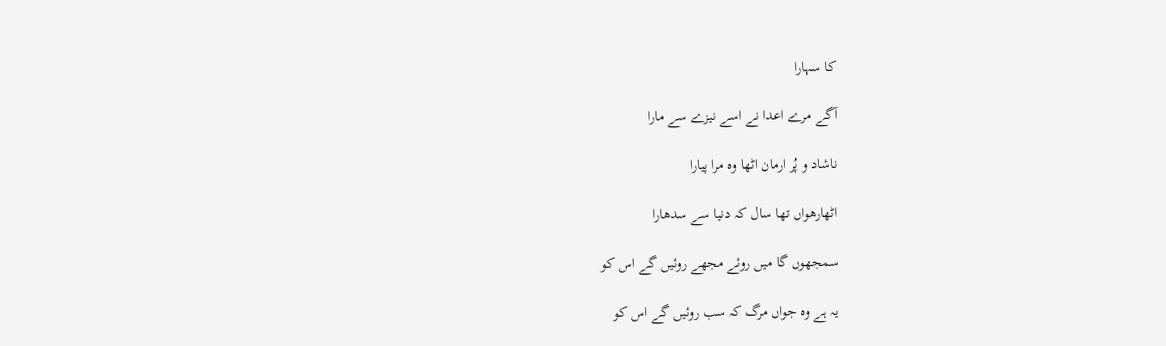کا سہارا

آگے مرے اعدا نے اسے نیزے سے مارا

ناشاد و پُر ارمان اٹھا وہ مرا پیارا

اٹھارھواں تھا سال کہ دنیا سے سدھارا

سمجھوں گا میں روئے مجھے روئیں گے اس کو

یہ ہے وہ جواں مرگ کہ سب روئیں گے اس کو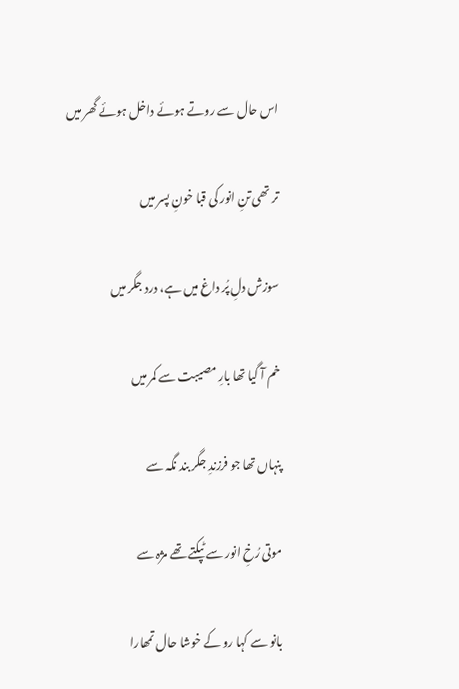اس حال سے روتے ہوئے داخل ہوئے گھر میں

تر تھی تنِ انور کی قبا خونِ پسر میں

سوزش دلِ پُر داغ میں ہے، درد جگر میں

خم آ گیا تھا بارِ مصیبت سے کمر میں

پنہاں تھا جو فرزندِ جگر بند نگہ سے

موتی رُخِ انور سے ٹپکتے تھے مژہ سے

بانو سے کہا رو کے خوشا حال تمھارا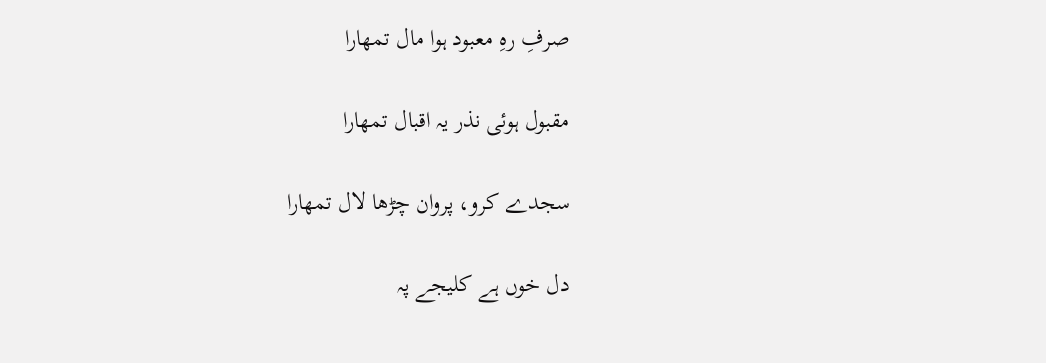صرفِ رہِ معبود ہوا مال تمھارا

مقبول ہوئی نذر یہ اقبال تمھارا

سجدے کرو، پروان چڑھا لال تمھارا

دل خوں ہے کلیجے پہ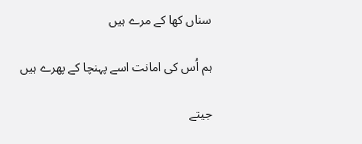سناں کھا کے مرے ہیں

ہم اُس کی امانت اسے پہنچا کے پھرے ہیں

جیتے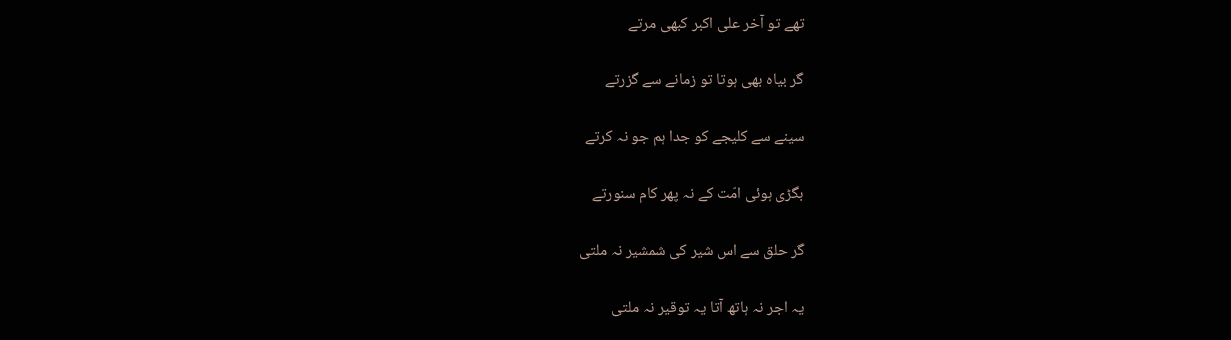تھے تو آخر علی اکبر کبھی مرتے

گر بیاہ بھی ہوتا تو زمانے سے گزرتے

سینے سے کلیجے کو جدا ہم جو نہ کرتے

بگڑی ہوئی امّت کے نہ پھر کام سنورتے

گر حلق سے اس شیر کی شمشیر نہ ملتی

یہ اجر نہ ہاتھ آتا یہ توقیر نہ ملتی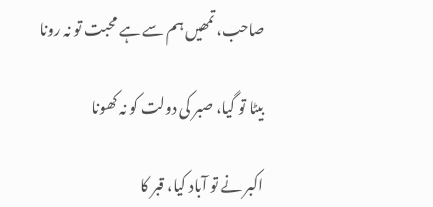صاحب، تمھیں ہم سے ہے محبت تو نہ رونا

بیٹا تو گیا، صبر کی دولت کو نہ کھونا

اکبر نے تو آباد کیا، قبر کا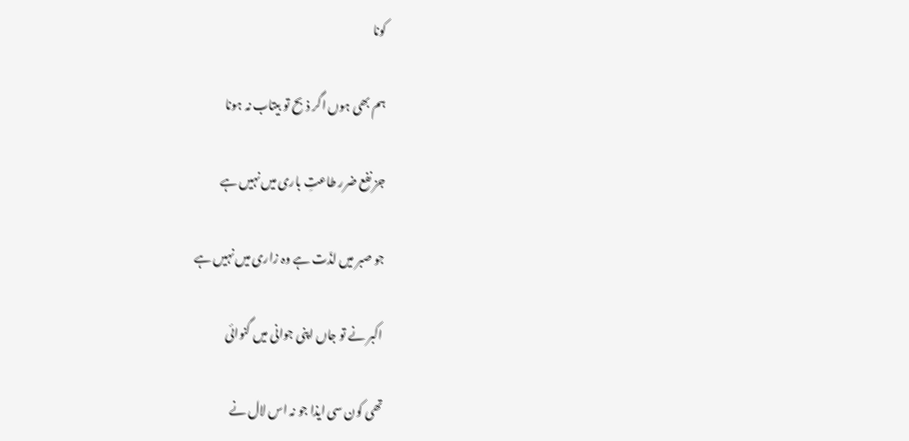کونا

ہم بھی ہوں اگر ذبح تو بیتاب نہ ہونا

جز نفع ضرر طاعتِ باری میں نہیں ہے

جو صبر میں لذّت ہے وہ زاری میں نہیں ہے

اکبر نے تو جاں اپنی جوانی میں گنوائی

تھی کون سی ایذا جو نہ اس لال نے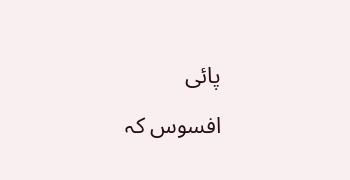پائی

افسوس کہ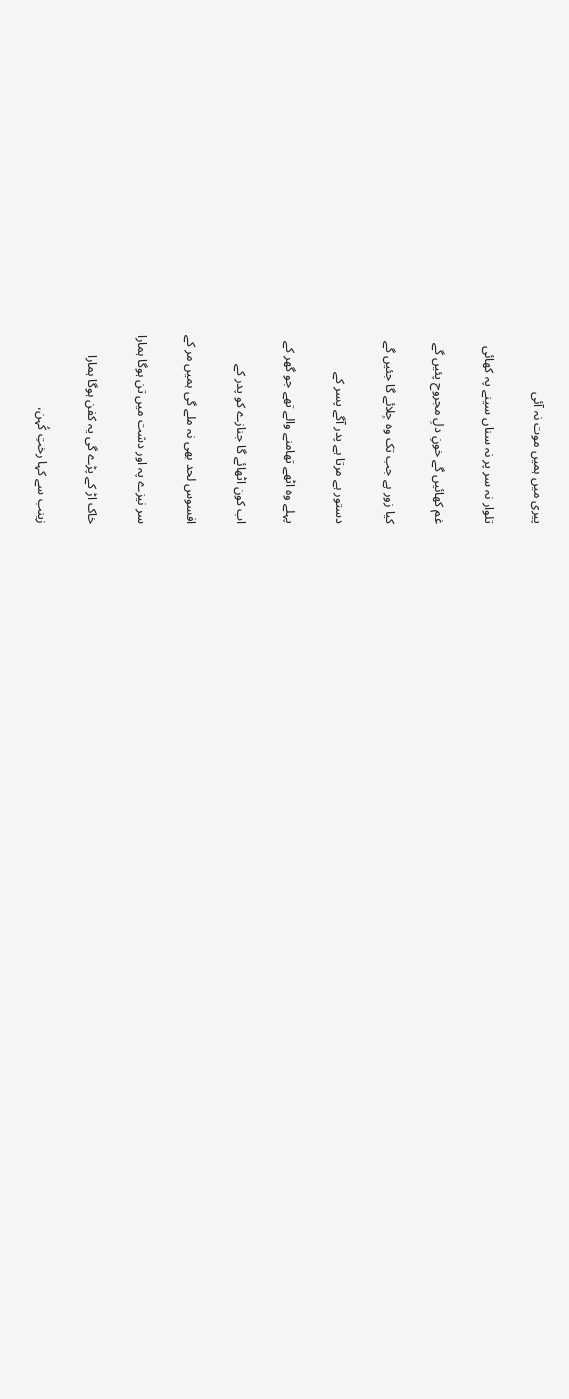پیری میں ہمیں موت نہ آئی

تلوار نہ سر پر نہ سناں سینے پہ کھائی

غم کھائیں گے خونِ دلِ مجروح پئیں گے

کیا زور ہے جب تک وہ جِلائے گا جئیں گے

دستور ہے مرتا ہے پدر آگے پسر کے

پہلے وہ اٹھے تھامنے والے تھے جو گھر کے

اب کون اٹھائے گا جنازے کو پدر کے

افسوس لحد بھی نہ ملے گی ہمیں مر کے

سر نیزے پہ اور دشت میں تن ہوگا ہمارا

خاک اڑ کے پڑے گی یہ کفن ہوگا ہمارا

زینب سے کہا رختِ کُہن،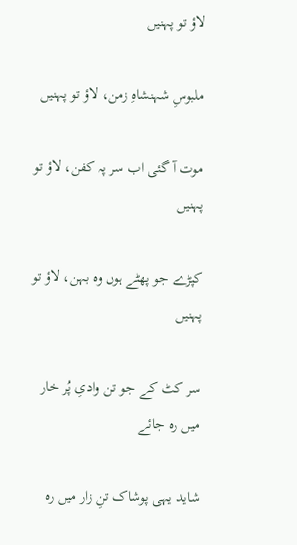لاؤ تو پہنیں

ملبوسِ شہنشاہِ زمن، لاؤ تو پہنیں

موت آ گئی اب سر پہ کفن، لاؤ تو پہنیں

کپڑے جو پھٹے ہوں وہ بہن، لاؤ تو پہنیں

سر کٹ کے جو تن وادیِ پُر خار میں رہ جائے

شاید یہی پوشاک تنِ زار میں رہ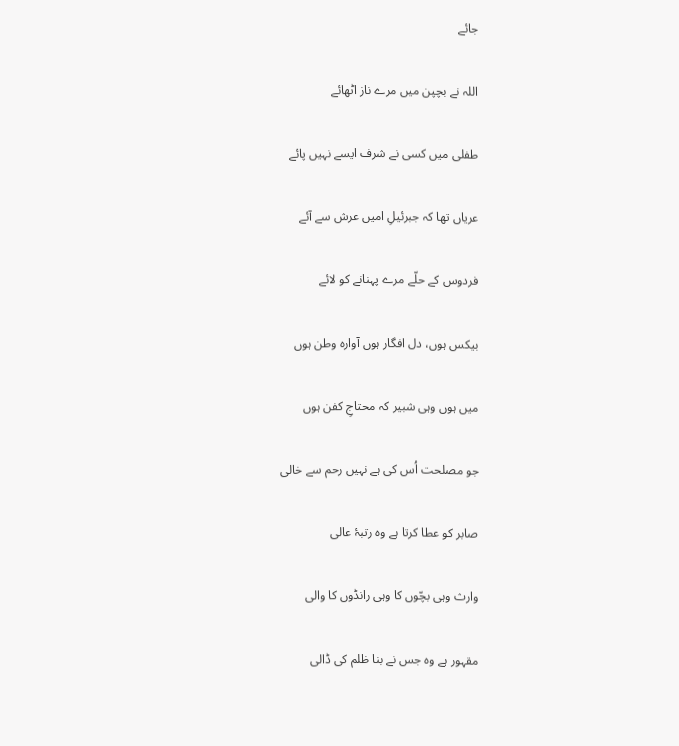جائے

اللہ نے بچپن میں مرے ناز اٹھائے

طفلی میں کسی نے شرف ایسے نہیں پائے

عریاں تھا کہ جبرئیلِ امیں عرش سے آئے

فردوس کے حلّے مرے پہنانے کو لائے

بیکس ہوں، دل افگار ہوں آوارہ وطن ہوں

میں ہوں وہی شبیر کہ محتاجِ کفن ہوں

جو مصلحت اُس کی ہے نہیں رحم سے خالی

صابر کو عطا کرتا ہے وہ رتبۂ عالی

وارث وہی بچّوں کا وہی رانڈوں کا والی

مقہور ہے وہ جس نے بنا ظلم کی ڈالی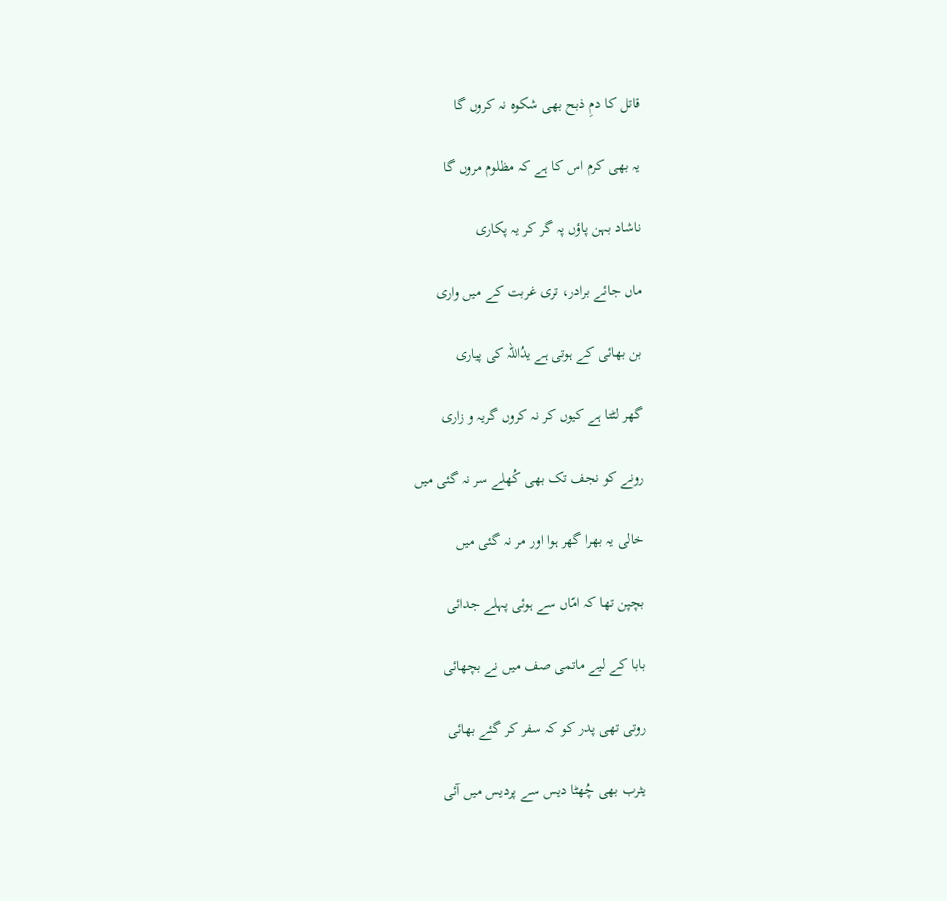قاتل کا دمِ ذبح بھی شکوہ نہ کروں گا

یہ بھی کرم اس کا ہے کہ مظلوم مروں گا

ناشاد بہن پاؤں پہ گر کر یہ پکاری

ماں جائے برادر، تری غربت کے میں واری

بن بھائی کے ہوتی ہے یدُاللہ کی پیاری

گھر لٹتا ہے کیوں کر نہ کروں گریہ و زاری

رونے کو نجف تک بھی کُھلے سر نہ گئی میں

خالی یہ بھرا گھر ہوا اور مر نہ گئی میں

بچپن تھا کہ امّاں سے ہوئی پہلے جدائی

بابا کے لیے ماتمی صف میں نے بچھائی

روتی تھی پدر کو کہ سفر کر گئے بھائی

یثرب بھی چُھٹا دیس سے پردیس میں آئی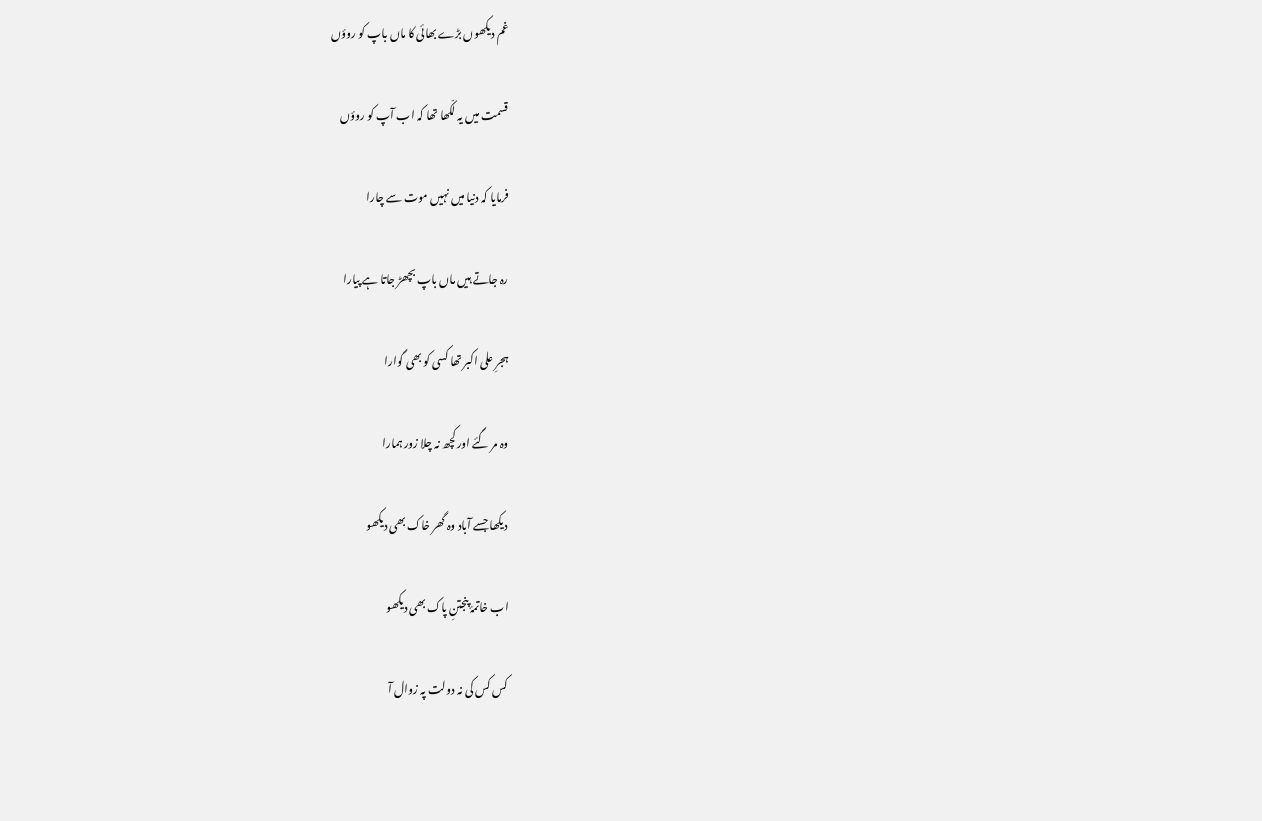غم دیکھوں بڑے بھائی کا ماں باپ کو روؤں

قسمت میں یہ لکّھا تھا کہ اب آپ کو روؤں

فرمایا کہ دنیا میں نہیں موت سے چارا

رہ جاتے ہیں ماں باپ بچھڑ جاتا ہے پیارا

ہجرِ علی اکبر تھا کسی کو بھی گوارا

وہ مر گئے اور کچھ نہ چلا زور ہمارا

دیکھا جسے آباد وہ گھر خاک بھی دیکھو

اب خاتمۂ پنجتنِ پاک بھی دیکھو

کس کس کی نہ دولت پہ زوال آ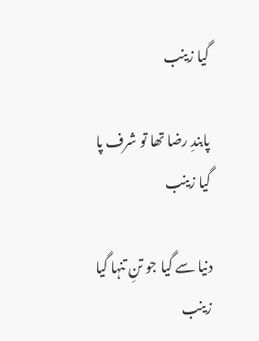گیا زینب

پابندِ رضا تھا تو شرف پا گیا زینب

دنیا سے گیا جو تنِ تنہا گیا زینب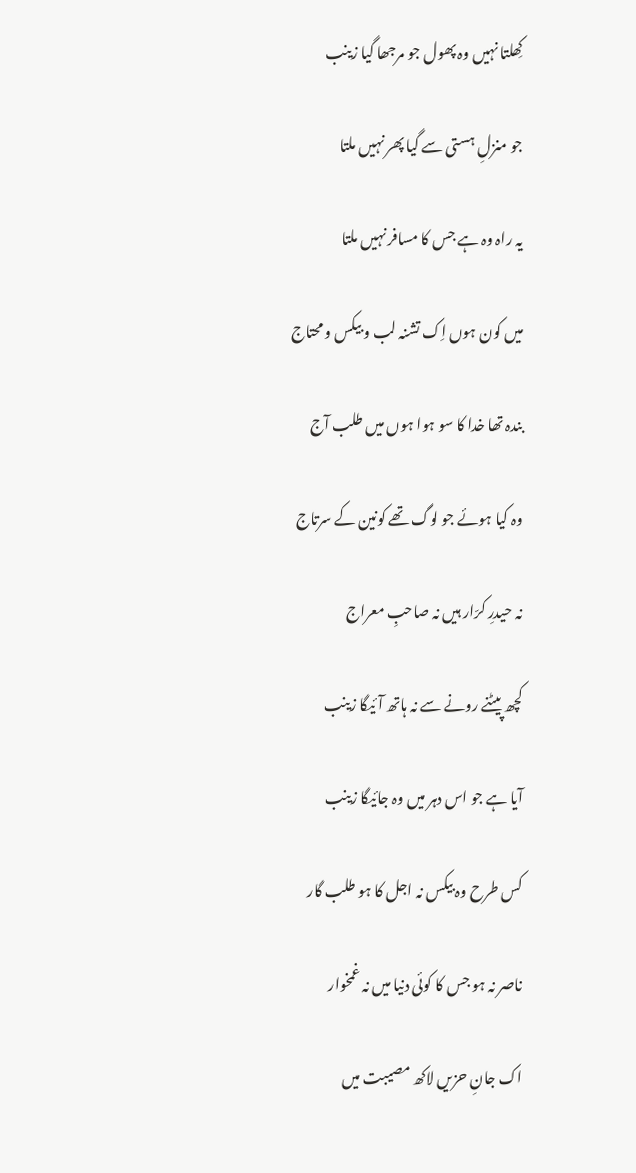کِھلتا نہیں وہ پھول جو مرجھا گیا زینب

جو منزلِ ہستی سے گیا پھر نہیں ملتا

یہ راہ وہ ہے جس کا مسافر نہیں ملتا

میں کون ہوں اِک تشنہ لب و بیکس و محتاج

بندہ تھا خدا کا سو ہوا ہوں میں طلب آج

وہ کیا ہوئے جو لوگ تھے کونین کے سرتاج

نہ حیدرِ کرّار ہیں نہ صاحبِ معراج

کچھ پیٹنے رونے سے نہ ہاتھ آئیگا زینب

آیا ہے جو اس دہر میں وہ جائیگا زینب

کس طرح وہ بیکس نہ اجل کا ہو طلب گار

ناصر نہ ہو جس کا کوئی دنیا میں نہ غمخوار

اک جانِ حزیں لاکھ مصیبت میں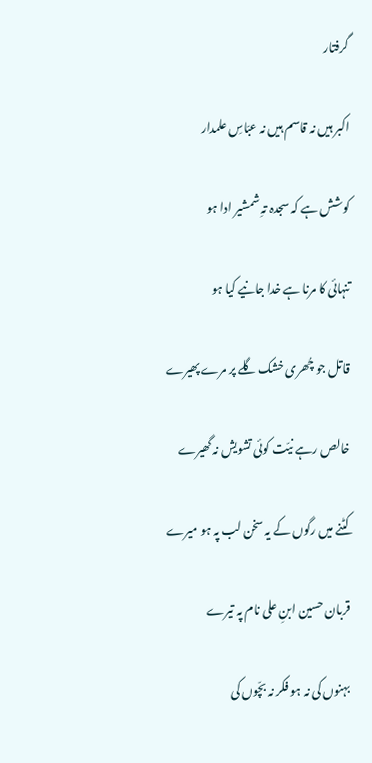گرفتار

اکبر ہیں نہ قاسم ہیں نہ عبّاسِ علمدار

کوشش ہے کہ سجدہ تہِ شمشیر ادا ہو

تنہائی کا مرنا ہے خدا جانیے کیا ہو

قاتل جو چُھری خشک گلے پر مرے پھیرے

خالص رہے نیّت کوئی تشویش نہ گھیرے

کٹنے میں رگوں کے یہ سخن لب پہ ہو میرے

قربان حسین ابنِ علی نام پہ تیرے

بہنوں کی نہ ہو فکر نہ بچّوں کی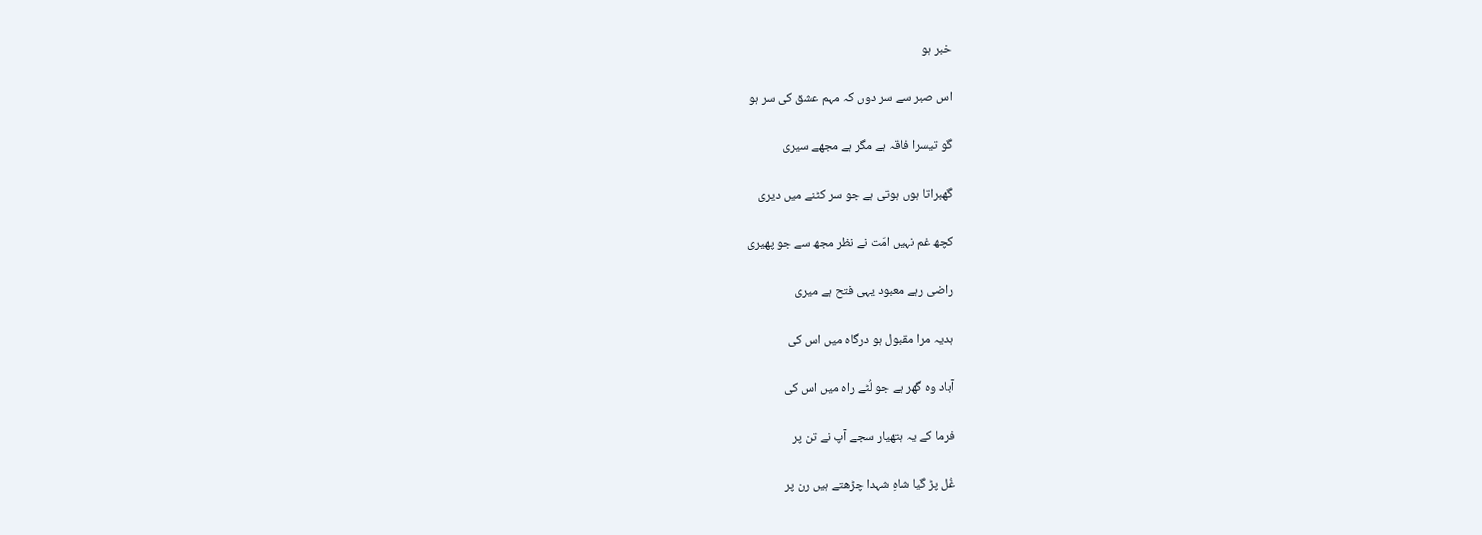خبر ہو

اس صبر سے سر دوں کہ مہم عشق کی سر ہو

گو تیسرا فاقہ ہے مگر ہے مجھے سیری

گھبراتا ہوں ہوتی ہے جو سر کٹنے میں دیری

کچھ غم نہیں امّت نے نظر مجھ سے جو پھیری

راضی رہے معبود یہی فتح ہے میری

ہدیہ مرا مقبول ہو درگاہ میں اس کی

آباد وہ گھر ہے جو لُٹے راہ میں اس کی

فرما کے یہ ہتھیار سجے آپ نے تن پر

غُل پڑ گیا شاہِ شہدا چڑھتے ہیں رن پر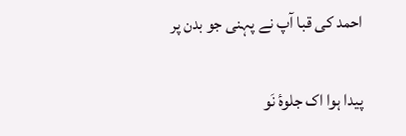احمد کی قبا آپ نے پہنی جو بدن پر

پیدا ہوا اک جلوۂ نَو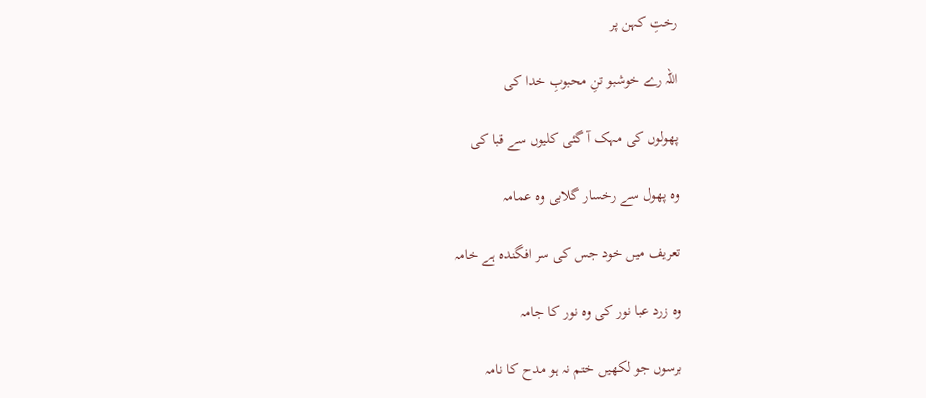رختِ کہن پر

اللہ رے خوشبو تنِ محبوبِ خدا کی

پھولوں کی مہک آ گئی کلیوں سے قبا کی

وہ پھول سے رخسار گلابی وہ عمامہ

تعریف میں خود جس کی سر افگندہ ہے خامہ

وہ زرد عبا نور کی وہ نور کا جامہ

برسوں جو لکھیں ختم نہ ہو مدح کا نامہ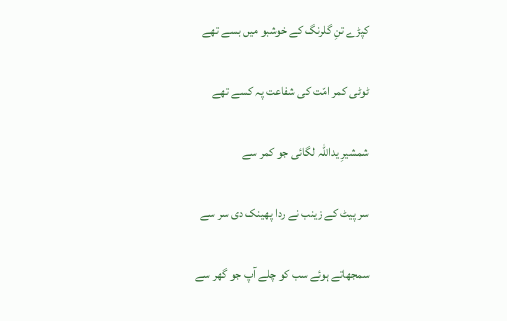کپڑے تنِ گلرنگ کے خوشبو میں بسے تھے

ٹوٹی کمر امّت کی شفاعت پہ کسے تھے

شمشیرِ یداللہ لگائی جو کمر سے

سر پیٹ کے زینب نے ردا پھینک دی سر سے

سمجھاتے ہوئے سب کو چلے آپ جو گھر سے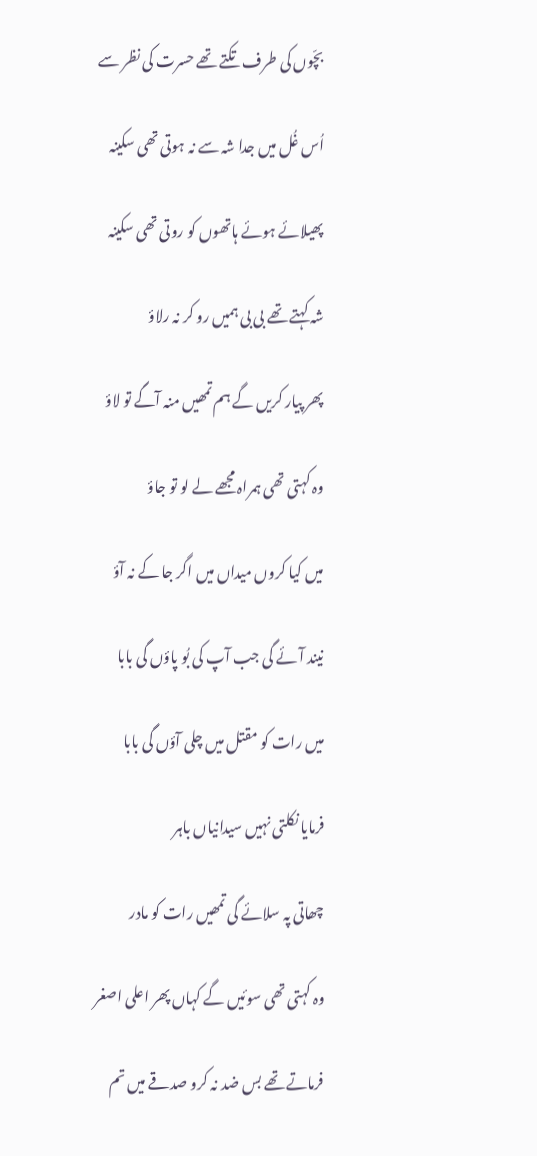بچّوں کی طرف تکتے تھے حسرت کی نظر سے

اُس غُل میں جدا شہ سے نہ ہوتی تھی سکینہ

پھیلائے ہوئے ہاتھوں کو روتی تھی سکینہ

شہ کہتے تھے بی بی ہمیں رو کر نہ رلاؤ

پھر پیار کریں گے ہم تمھیں منہ آگے تو لاؤ

وہ کہتی تھی ہمراہ مجھے لے لو تو جاؤ

میں کیا کروں میداں میں اگر جا کے نہ آؤ

نیند آئے گی جب آپ کی بُو پاؤں گی بابا

میں رات کو مقتل میں چلی آؤں گی بابا

فرمایا نکلتی نہیں سیدانیاں باہر

چھاتی پہ سلائے گی تمھیں رات کو مادر

وہ کہتی تھی سوئیں گے کہاں پھر اعلی اصغر

فرماتے تھے بس ضد نہ کرو صدقے میں تم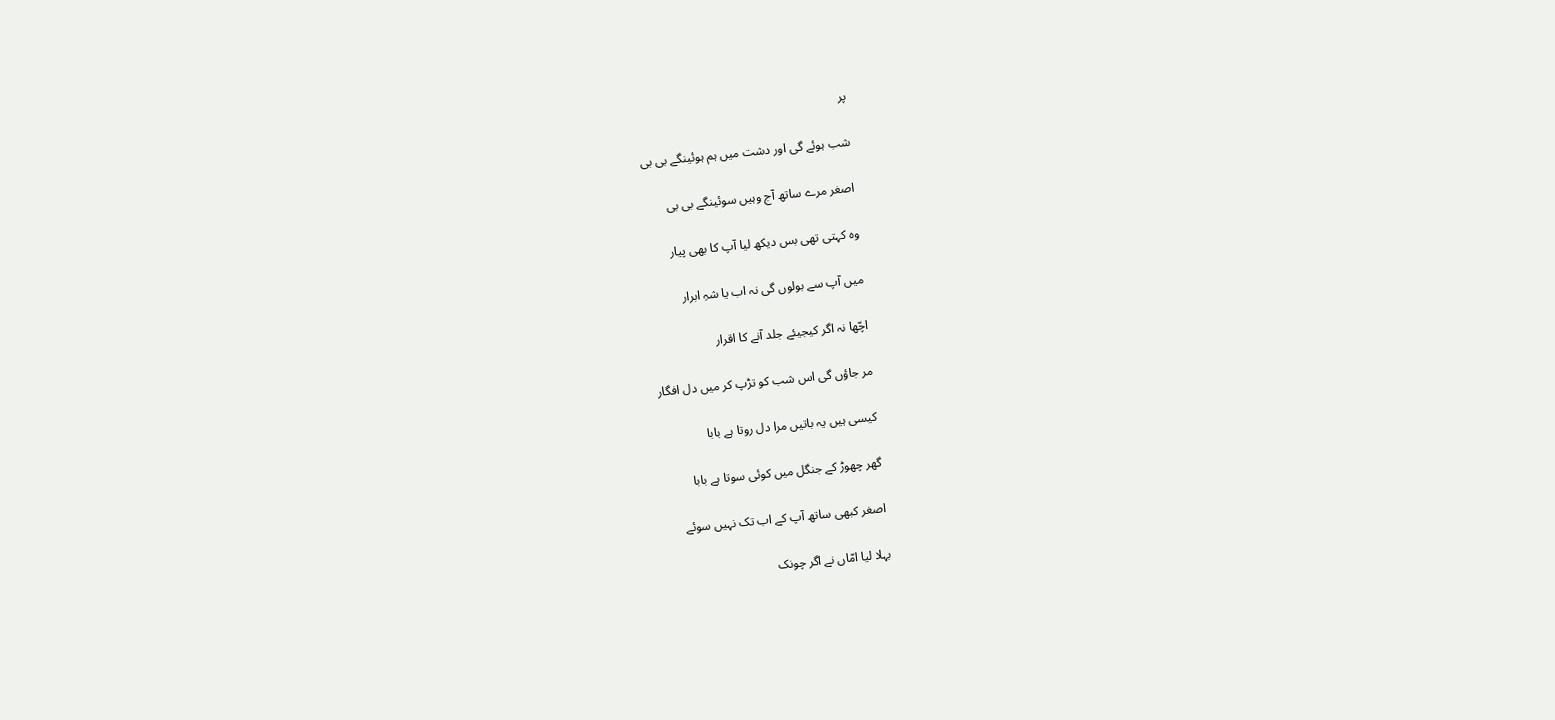پر

شب ہوئے گی اور دشت میں ہم ہوئینگے بی بی

اصغر مرے ساتھ آج وہیں سوئینگے بی بی

وہ کہتی تھی بس دیکھ لیا آپ کا بھی پیار

میں آپ سے بولوں گی نہ اب یا شہِ ابرار

اچّھا نہ اگر کیجیئے جلد آنے کا اقرار

مر جاؤں گی اس شب کو تڑپ کر میں دل افگار

کیسی ہیں یہ باتیں مرا دل روتا ہے بابا

گھر چھوڑ کے جنگل میں کوئی سوتا ہے بابا

اصغر کبھی ساتھ آپ کے اب تک نہیں سوئے

بہلا لیا امّاں نے اگر چونک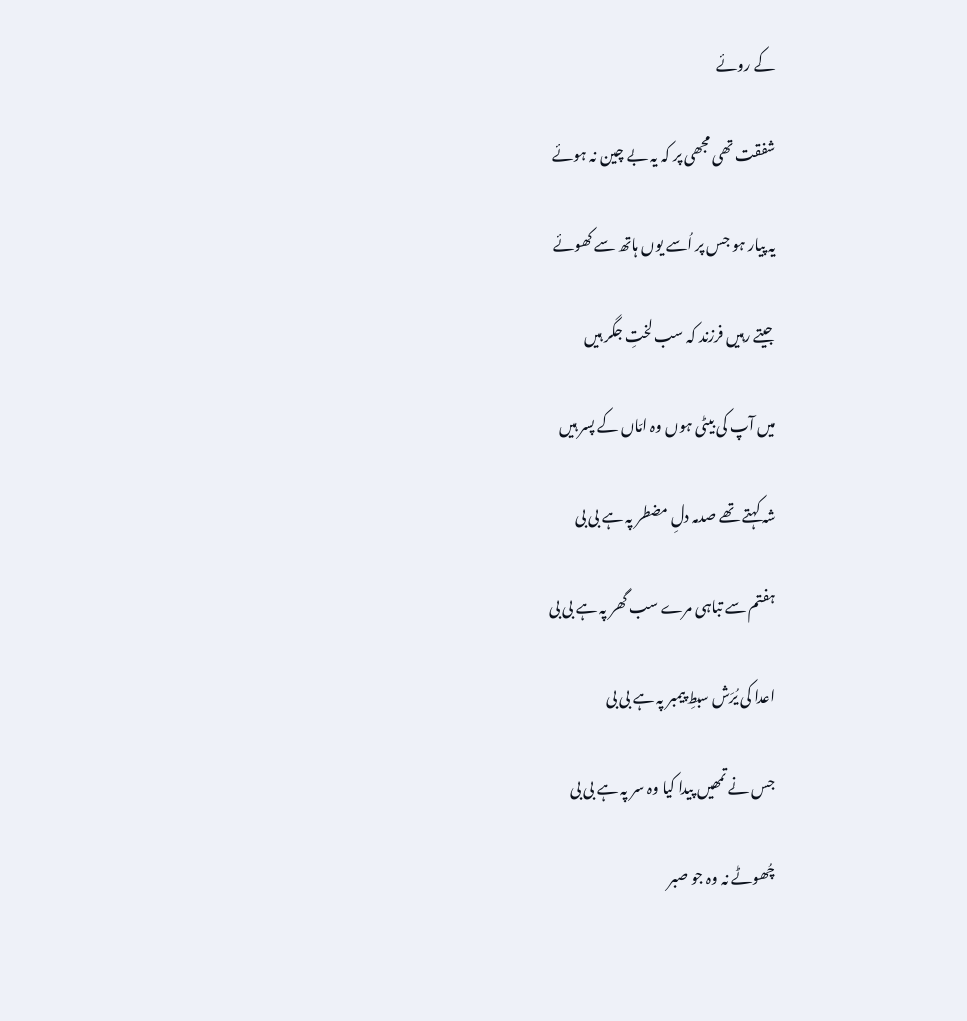کے روئے

شفقت تھی مجھی پر کہ یہ بے چین نہ ہوئے

یہ پیار ہو جس پر اُسے یوں ہاتھ سے کھوئے

جیتے رہیں فرزند کہ سب لختِ جگر ہیں

میں آپ کی بیٹی ہوں وہ امّاں کے پسر ہیں

شہ کہتے تھے صدمہ دلِ مضطر پہ ہے بی بی

ہفتم سے تباہی مرے سب گھر پہ ہے بی بی

اعدا کی یُرَش سبطِ پیمبر پہ ہے بی بی

جس نے تمھیں پیدا کیا وہ سر پہ ہے بی بی

چُھوٹے نہ وہ جو صبر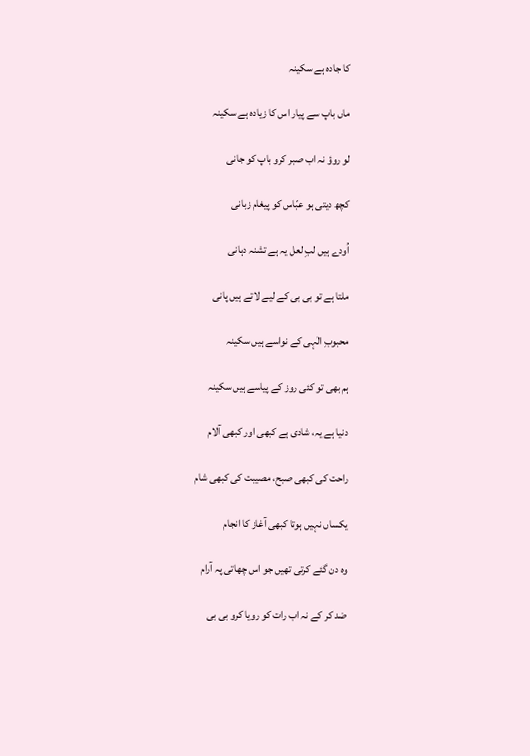کا جادہ ہے سکینہ

ماں باپ سے پیار اس کا زیادہ ہے سکینہ

لو روؤ نہ اب صبر کرو باپ کو جانی

کچھ دیتی ہو عبّاس کو پیغام زبانی

اُودے ہیں لبِ لعل یہ ہے تشنہ دہانی

ملتا ہے تو بی بی کے لیے لاتے ہیں پانی

محبوبِ الٰہی کے نواسے ہیں سکینہ

ہم بھی تو کئی روز کے پیاسے ہیں سکینہ

دنیا ہے یہ، شادی ہے کبھی اور کبھی آلام

راحت کی کبھی صبح، مصیبت کی کبھی شام

یکساں نہیں ہوتا کبھی آغاز کا انجام

وہ دن گئے کرتی تھیں جو اس چھاتی پہ آرام

ضد کر کے نہ اب رات کو رویا کرو بی بی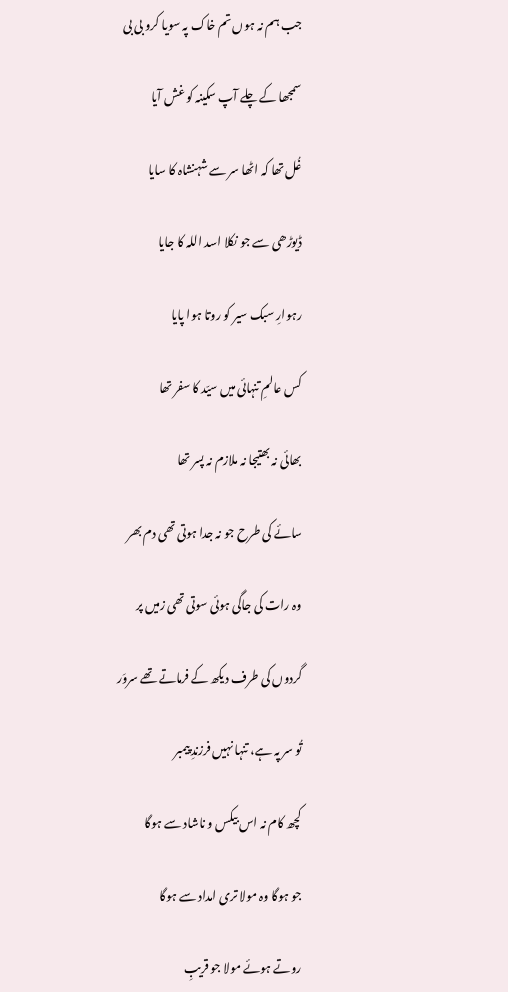جب ہم نہ ہوں تم خاک پہ سویا کرو بی بی

سمجھا کے چلے آپ سکینہ کو غش آیا

غُل تھا کہ اٹھا سر سے شہنشاہ کا سایا

ڈیوڑھی سے جو نکلا اسد اللہ کا جایا

رہوارِ سبک سیر کو روتا ہوا پایا

کس عالمِ تنہائی میں سیّد کا سفر تھا

بھائی نہ بھتیجا نہ ملازم نہ پسر تھا

سائے کی طرح جو نہ جدا ہوتی تھی دم بھر

وہ رات کی جاگی ہوئی سوتی تھی زمیں پر

گردوں کی طرف دیکھ کے فرماتے تھے سروَر

تُو سر پہ ہے، تنہا نہیں فرزندِ پیمبر

کچھ کام نہ اس بیکس و ناشاد سے ہوگا

جو ہوگا وہ مولا تری امداد سے ہوگا

روتے ہوئے مولا جو قریبِ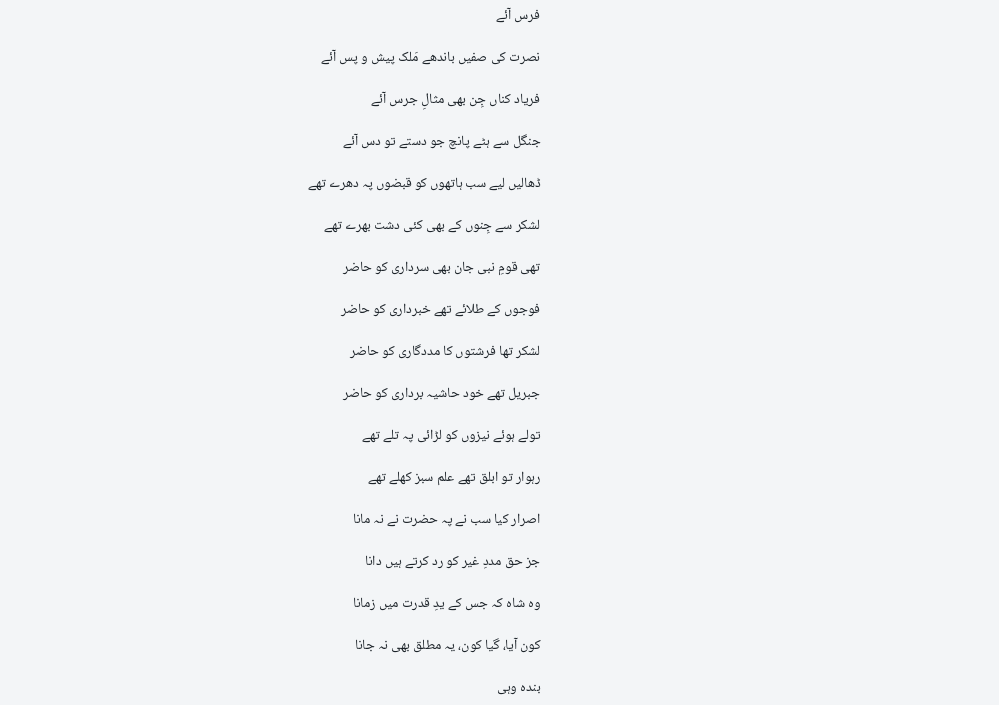فرس آئے

نصرت کی صفیں باندھے مَلک پیش و پس آئے

فریاد کناں جِن بھی مثالِ جرس آئے

جنگل سے ہٹے پانچ جو دستے تو دس آئے

ڈھالیں لیے سب ہاتھوں کو قبضوں پہ دھرے تھے

لشکر سے جِنوں کے بھی کئی دشت بھرے تھے

تھی قومِ نبی جان بھی سرداری کو حاضر

فوجوں کے طلائے تھے خبرداری کو حاضر

لشکر تھا فرشتوں کا مددگاری کو حاضر

جبریل تھے خود حاشیہ برداری کو حاضر

تولے ہوئے نیزوں کو لڑائی پہ تلے تھے

رہوار تو ابلق تھے علم سبز کھلے تھے

اصرار کیا سب نے پہ حضرت نے نہ مانا

جز حق مددِ غیر کو رد کرتے ہیں دانا

وہ شاہ کہ جس کے یدِ قدرت میں زمانا

کون آیا، گیا کون، یہ مطلق بھی نہ جانا

بندہ وہی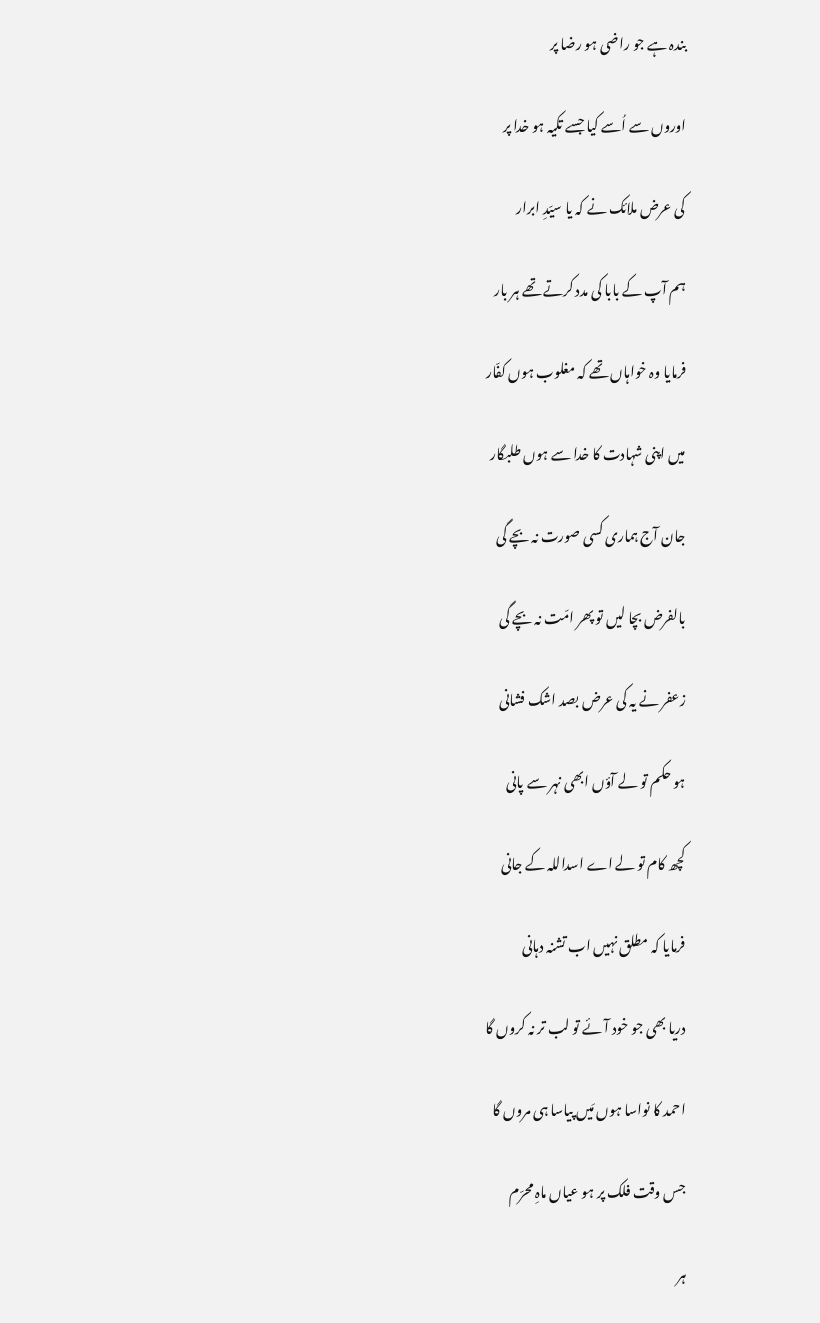بندہ ہے جو راضی ہو رضا پر

اوروں سے اُسے کیا جسے تکیہ ہو خدا پر

کی عرض ملائک نے کہ یا سیّدِ ابرار

ہم آپ کے بابا کی مدد کرتے تھے ہر بار

فرمایا وہ خواہاں تھے کہ مغلوب ہوں کفّار

میں اپنی شہادت کا خدا سے ہوں طلبگار

جان آج ہماری کسی صورت نہ بچے گی

بالفرض بچا لیں تو پھر امّت نہ بچے گی

زعفر نے یہ کی عرض بصد اشک فشانی

ہو حکم تو لے آؤں ابھی نہر سے پانی

کچھ کام تو لے اے اسداللہ کے جانی

فرمایا کہ مطلق نہیں اب تشنہ دہانی

دریا بھی جو خود آئے تو لب تر نہ کروں گا

احمد کا نواسا ہوں مَیں پیاسا ہی مروں گا

جس وقت فلک پر ہو عیاں ماہِ محرّم

ہر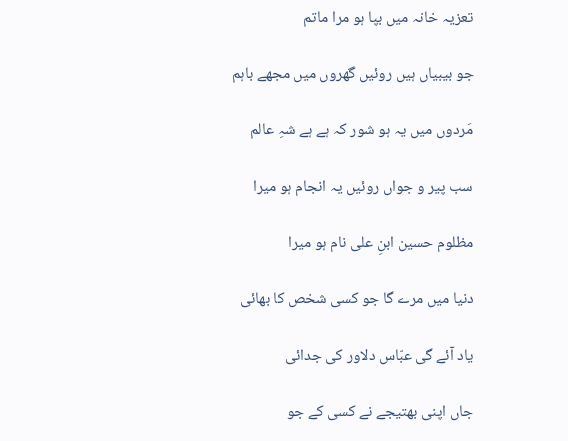تعزیہ خانہ میں بپا ہو مرا ماتم

جو بیبیاں ہیں روئیں گھروں میں مجھے باہم

مَردوں میں یہ ہو شور کہ ہے ہے شہِ عالم

سب پیر و جواں روئیں یہ انجام ہو میرا

مظلوم حسین ابنِ علی نام ہو میرا

دنیا میں مرے گا جو کسی شخص کا بھائی

یاد آئے گی عبّاس دلاور کی جدائی

جاں اپنی بھتیجے نے کسی کے جو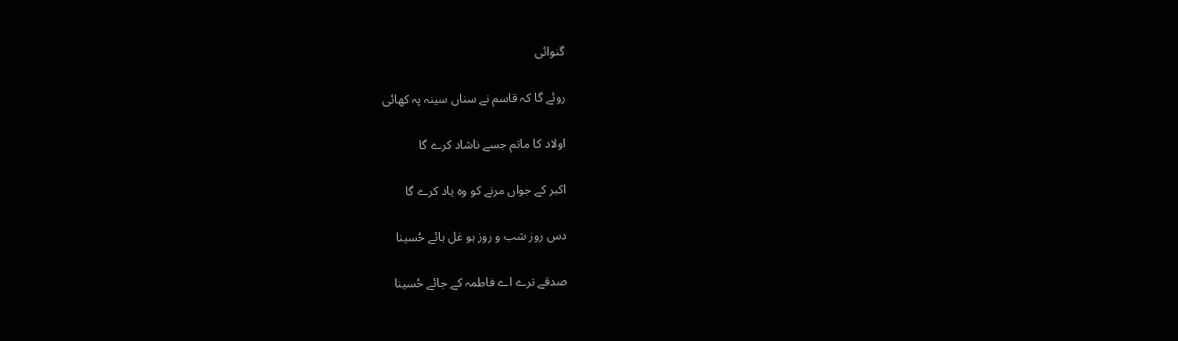گنوائی

روئے گا کہ قاسم نے سناں سینہ پہ کھائی

اولاد کا ماتم جسے ناشاد کرے گا

اکبر کے جواں مرنے کو وہ یاد کرے گا

دس روز شب و روز ہو غل ہائے حُسینا

صدقے ترے اے فاطمہ کے جائے حُسینا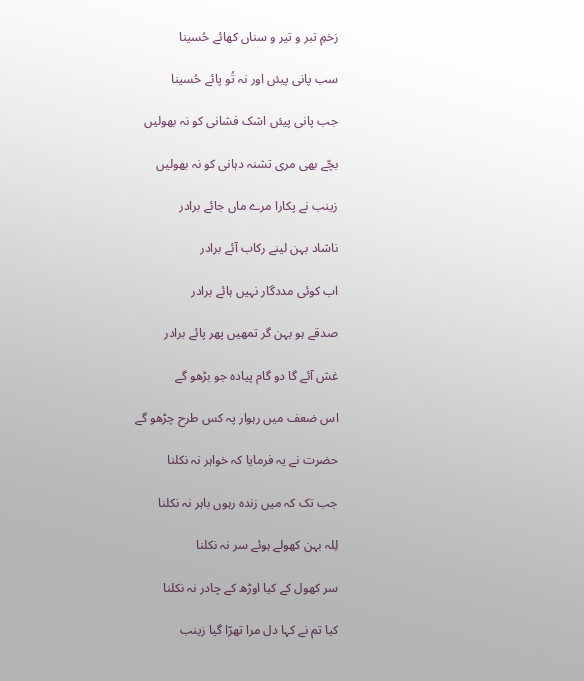زخمِ تبر و تیر و سناں کھائے حُسینا

سب پانی پیئں اور نہ تُو پائے حُسینا

جب پانی پیئں اشک فشانی کو نہ بھولیں

بچّے بھی مری تشنہ دہانی کو نہ بھولیں

زینب نے پکارا مرے ماں جائے برادر

ناشاد بہن لینے رکاب آئے برادر

اب کوئی مددگار نہیں ہائے برادر

صدقے ہو بہن گر تمھیں پھر پائے برادر

غش آئے گا دو گام پیادہ جو بڑھو گے

اس ضعف میں رہوار پہ کس طرح چڑھو گے

حضرت نے یہ فرمایا کہ خواہر نہ نکلنا

جب تک کہ میں زندہ رہوں باہر نہ نکلنا

لِلہ بہن کھولے ہوئے سر نہ نکلنا

سر کھول کے کیا اوڑھ کے چادر نہ نکلنا

کیا تم نے کہا دل مرا تھرّا گیا زینب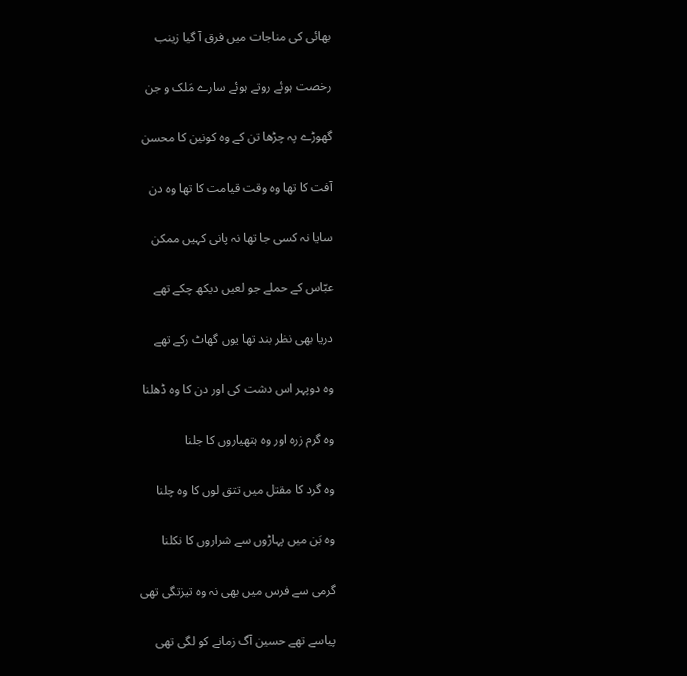بھائی کی مناجات میں فرق آ گیا زینب

رخصت ہوئے روتے ہوئے سارے مَلک و جن

گھوڑے پہ چڑھا تن کے وہ کونین کا محسن

آفت کا تھا وہ وقت قیامت کا تھا وہ دن

سایا نہ کسی جا تھا نہ پانی کہیں ممکن

عبّاس کے حملے جو لعیں دیکھ چکے تھے

دریا بھی نظر بند تھا یوں گھاٹ رکے تھے

وہ دوپہر اس دشت کی اور دن کا وہ ڈھلنا

وہ گرم زرہ اور وہ ہتھیاروں کا جلنا

وہ گرد کا مقتل میں تتق لوں کا وہ چلنا

وہ بَن میں پہاڑوں سے شراروں کا نکلنا

گرمی سے فرس میں بھی نہ وہ تیزتگی تھی

پیاسے تھے حسین آگ زمانے کو لگی تھی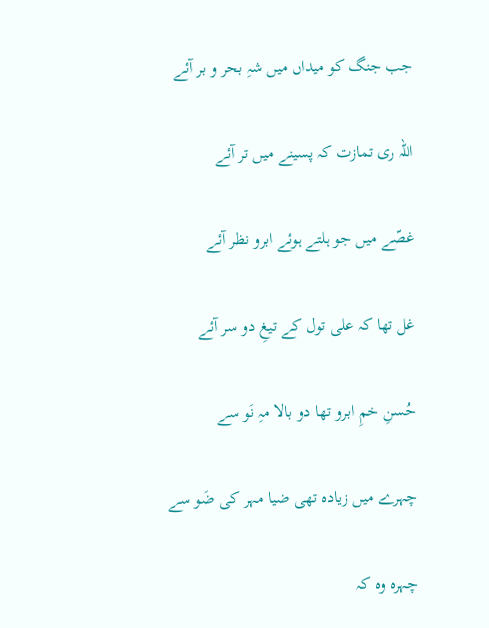جب جنگ کو میداں میں شہِ بحر و بر آئے

اللہ ری تمازت کہ پسینے میں تر آئے

غصّے میں جو ہلتے ہوئے ابرو نظر آئے

غل تھا کہ علی تول کے تیغِ دو سر آئے

حُسنِ خمِ ابرو تھا دو بالا مہِ نَو سے

چہرے میں زیادہ تھی ضیا مہر کی ضَو سے

چہرہ وہ کہ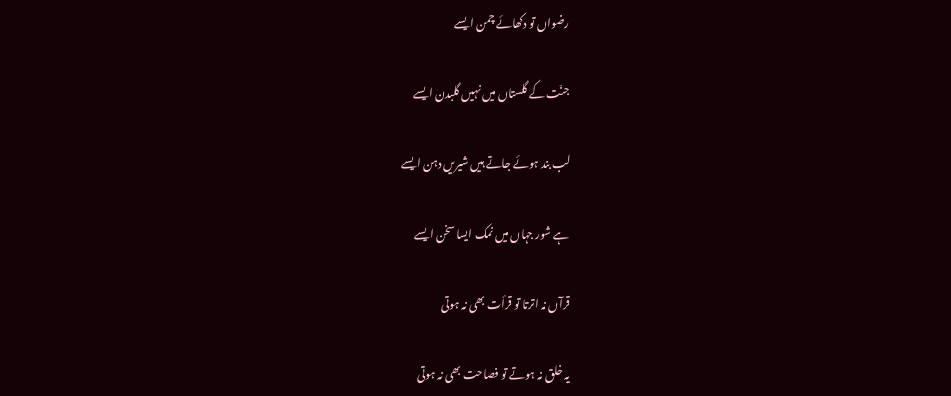رضواں تو دکھائے چمن ایسے

جنّت کے گلستاں میں نہیں گلبدن ایسے

لب بند ہوئے جاتے ہیں شیریں دہن ایسے

ہے شور جہاں میں نمک ایسا سخن ایسے

قرآں نہ اترتا تو قرأت بھی نہ ہوتی

یہ خلق نہ ہوتے تو فصاحت بھی نہ ہوتی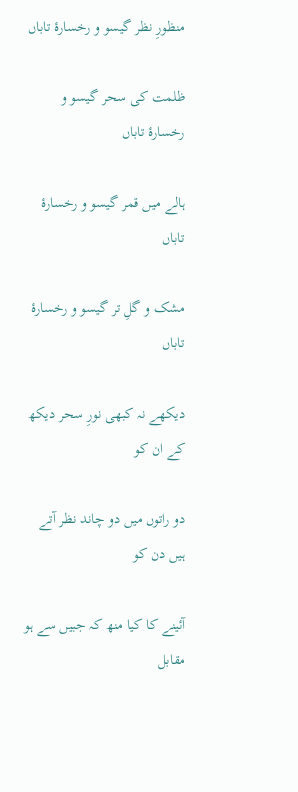منظورِ نظر گیسو و رخسارۂ تاباں

ظلمت کی سحر گیسو و رخسارۂ تاباں

ہالے میں قمر گیسو و رخسارۂ تاباں

مشک و گلِ تر گیسو و رخسارۂ تاباں

دیکھے نہ کبھی نورِ سحر دیکھ کے ان کو

دو راتوں میں دو چاند نظر آتے ہیں دن کو

آئینے کا کیا منھ کہ جبیں سے ہو مقابل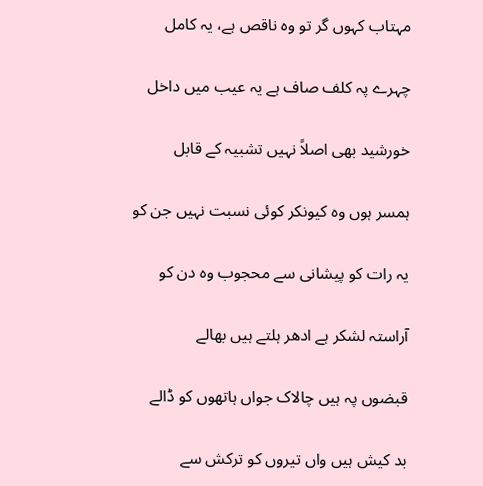مہتاب کہوں گر تو وہ ناقص ہے، یہ کامل

چہرے پہ کلف صاف ہے یہ عیب میں داخل

خورشید بھی اصلاً نہیں تشبیہ کے قابل

ہمسر ہوں وہ کیونکر کوئی نسبت نہیں جن کو

یہ رات کو پیشانی سے محجوب وہ دن کو

آراستہ لشکر ہے ادھر ہلتے ہیں بھالے

قبضوں پہ ہیں چالاک جواں ہاتھوں کو ڈالے

بد کیش ہیں واں تیروں کو ترکش سے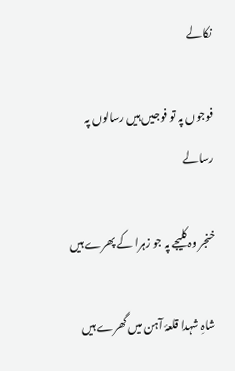نکالے

فوجوں پہ تو فوجیں ہیں رسالوں پہ رسالے

خنجر وہ کلیجے پہ جو زہرا کے پھرے ہیں

شاہِ شہدا قلعۂ آہن میں گھرے ہیں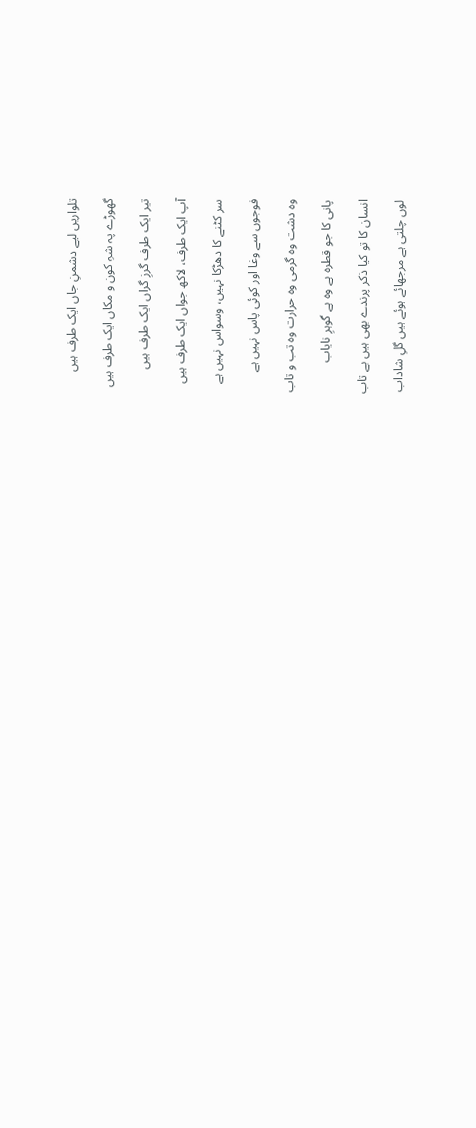تلواریں لیے دشمنِ جاں ایک طرف ہیں

گھوڑے پہ شہِ کون و مکاں ایک طرف ہیں

تیر ایک طرف گرزِ گراں ایک طرف ہیں

آپ ایک طرف، لاکھ جواں ایک طرف ہیں

سر کٹنے کا دھڑکا نہیں، وسواس نہیں ہے

فوجوں سے وغا اور کوئی پاس نہیں ہے

وہ دشت وہ گرمی وہ حرارت وہ تب و تاب

پانی کا جو قطرہ ہے وہ ہے گوہرِ نایاب

انسان کا تو کیا ذکر پرندے بھی ہیں بے تاب

لوں چلتی ہے مرجھائے ہوئے ہیں گلِ شاداب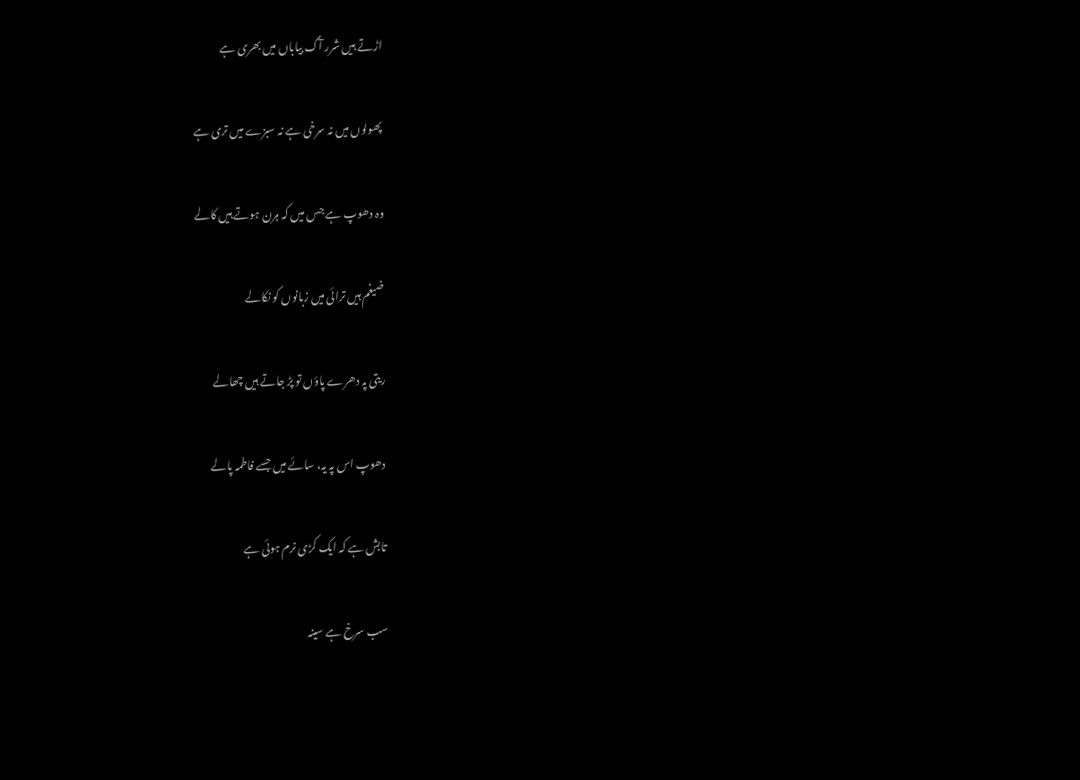اڑتے ہیں شرر آگ بیاباں میں بھری ہے

پھولوں میں نہ سرخی ہے نہ سبزے میں تری ہے

وہ دھوپ ہے جس میں کہ ہرن ہوتے ہیں کالے

ضیغم ہیں ترائی میں زبانوں کو نکالے

ریتی پہ دھرے پاؤں تو پڑ جاتے ہیں چھالے

دھوپ اس پہ یہ، سائے میں جسے فاطمہ پالے

تابش ہے کہ ایک کڑی نرم ہوئی ہے

سب سرخ ہے سینہ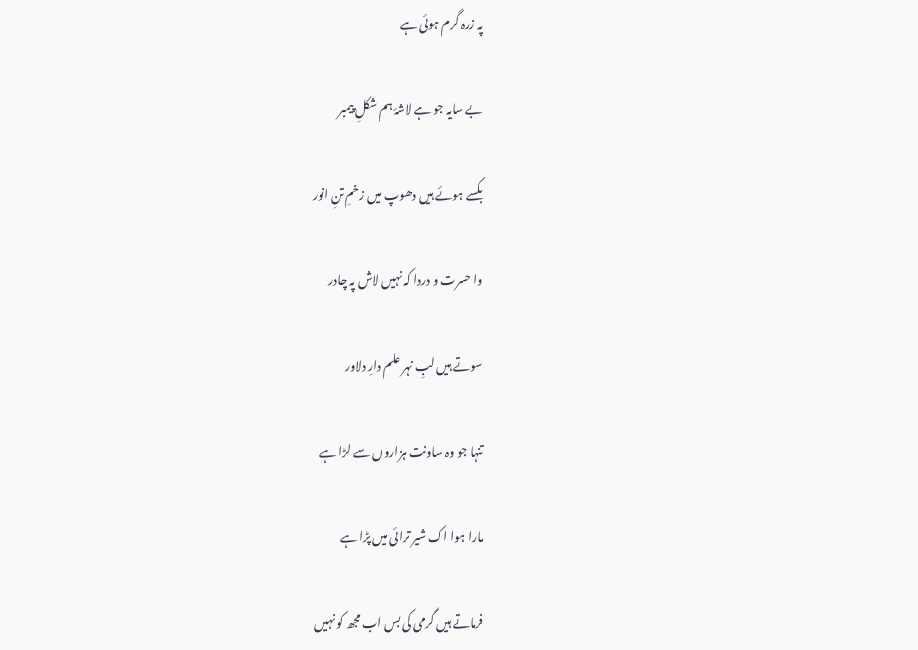پہ زرہ گرم ہوئی ہے

بے سایہ جو ہے لاشۂ ہم شکلِ پیمبر

بکسے ہوئے ہیں دھوپ میں زخمِ تنِ انور

وا حسرت و دردا کہ نہیں لاش پہ چادر

سوتے ہیں لبِ نہر علم دارِ دلاور

تنہا جو وہ ساونت ہزاروں سے لڑا ہے

مارا ہوا اک شیر ترائی میں پڑا ہے

فرماتے ہیں گرمی کی بس اب مجھ کو نہیں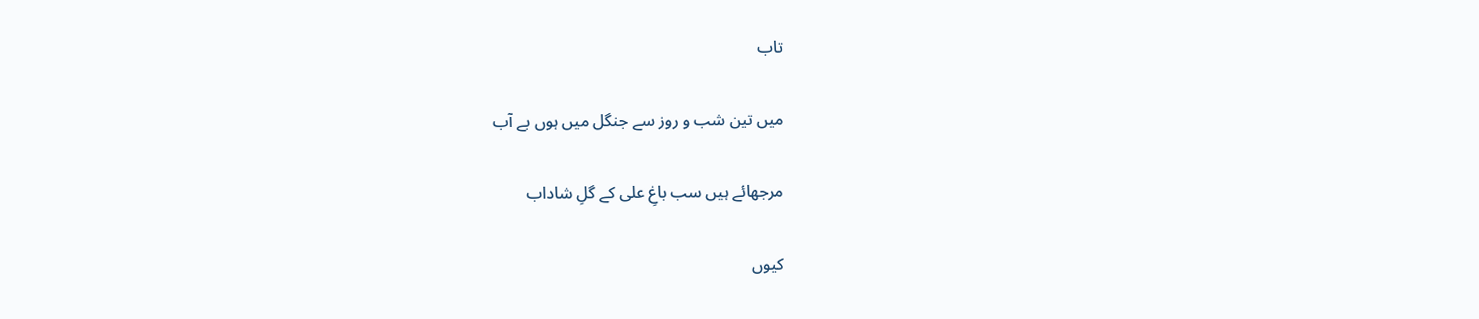تاب

میں تین شب و روز سے جنگل میں ہوں بے آب

مرجھائے ہیں سب باغِ علی کے گلِ شاداب

کیوں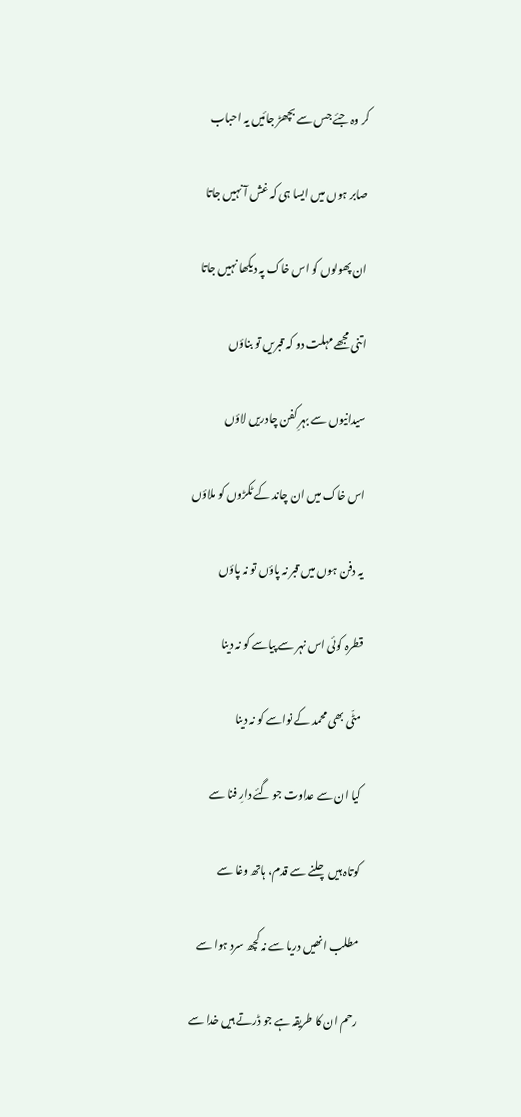کر وہ جئے جس سے بچھڑ جائیں یہ احباب

صابر ہوں میں ایسا ہی کہ غش آ نہیں جاتا

ان پھولوں کو اس خاک پہ دیکھا نہیں جاتا

اتنی مجھے مہلت دو کہ قبریں تو بناؤں

سیدانیوں سے بہرِ کفن چادریں لاؤں

اس خاک میں ان چاند کے ٹکڑوں کو ملاؤں

یہ دفن ہوں میں قبر نہ پاؤں تو نہ پاؤں

قطرہ کوئی اس نہر سے پیاسے کو نہ دینا

مٹّی بھی محمد کے نواسے کو نہ دینا

کیا ان سے عداوت جو گئے دارِ فنا سے

کوتاہ ہیں چلنے سے قدم، ہاتھ وغا سے

مطلب انھیں دریا سے نہ کچھ سرد ہوا سے

رحم ان کا طریقہ ہے جو ڈرتے ہیں خدا سے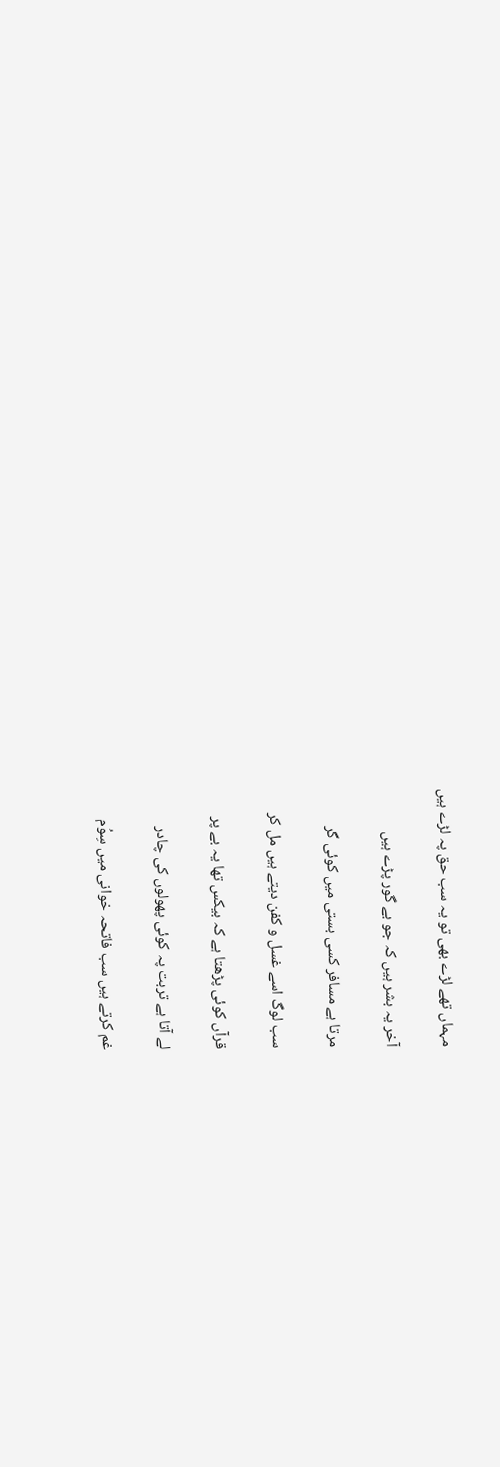مہماں تھے لڑے بھی تو یہ سب حق پہ لڑے ہیں

آخر یہ بشر ہیں کہ جو بے گور پڑے ہیں

مرتا ہے مسافر کسی بستی میں کوئی گر

سب لوگ اسے غسل و کفن دیتے ہیں مل کر

قرآں کوئی پڑھتا ہے کہ بیکس تھا یہ بے پر

لے آتا ہے تربت پہ کوئی پھولوں کی چادر

غم کرتے ہیں سب فاتحہ خوانی میں سِوُم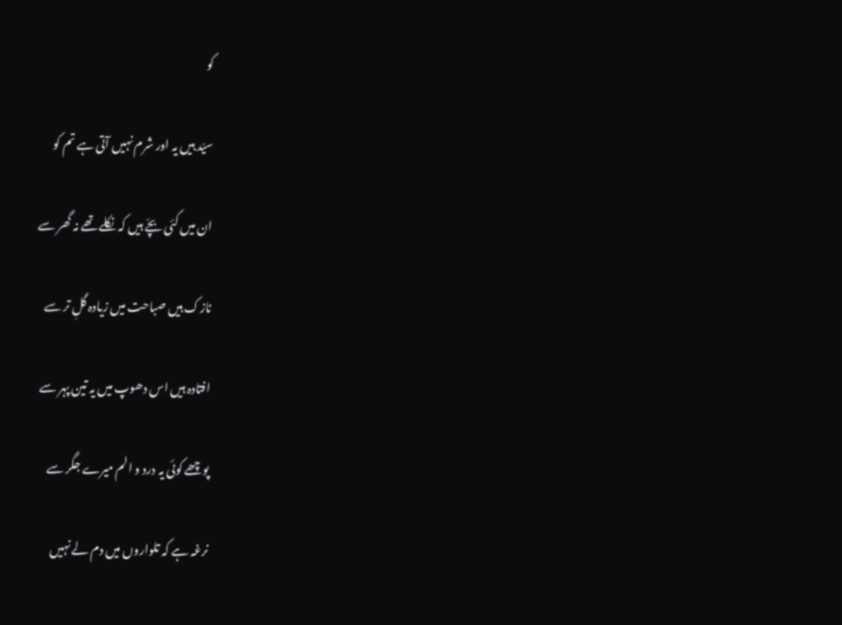کو

سیّد ہیں یہ اور شرم نہیں آتی ہے تم کو

ان میں کئی بچّے ہیں کہ نکلے تھے نہ گھر سے

نازک ہیں صباحت میں زیادہ گلِ تر سے

افتادہ ہیں اس دھوپ میں یہ تین پہر سے

پوچھے کوئی یہ درد و الم میرے جگر سے

نرغہ ہے کہ تلواروں میں دم لے نہیں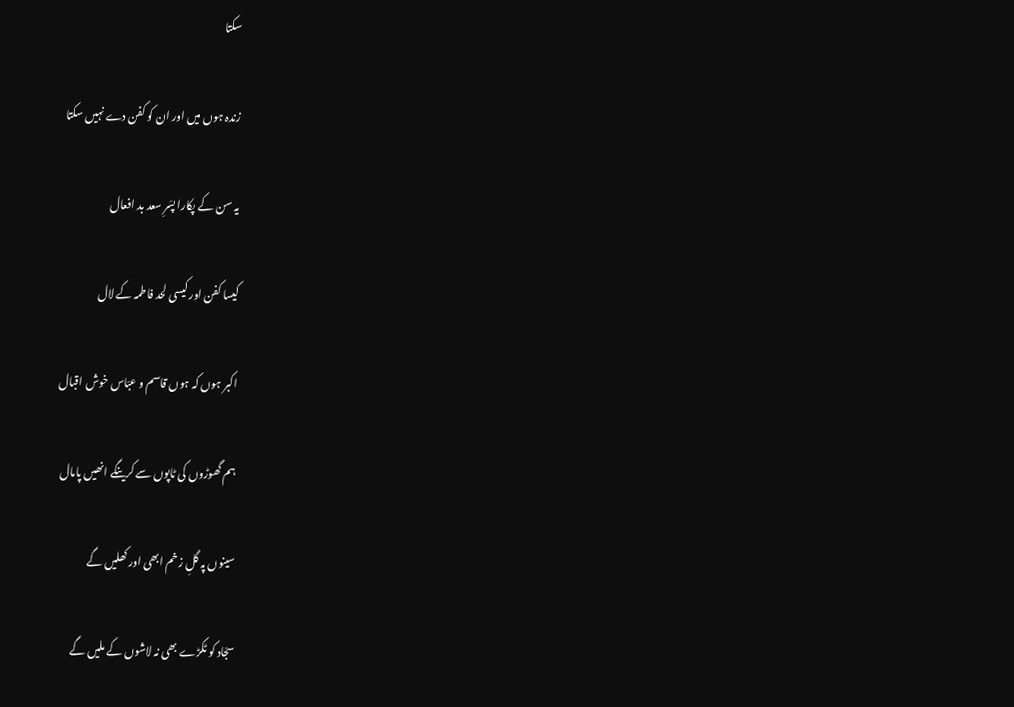سکتا

زندہ ہوں میں اور ان کو کفن دے نہیں سکتا

یہ سن کے پکارا پسَرِ سعد بد افعال

کیسا کفن اور کیسی لحد فاطمہ کے لال

اکبر ہوں کہ ہوں قاسم و عبّاس خوش اقبال

ہم گھوڑوں کی ٹاپوں سے کرینگے انھیں پامال

سینوں پہ گلِ زخم ابھی اور کھلیں گے

سجّاد کو ٹکڑے بھی نہ لاشوں کے ملیں گے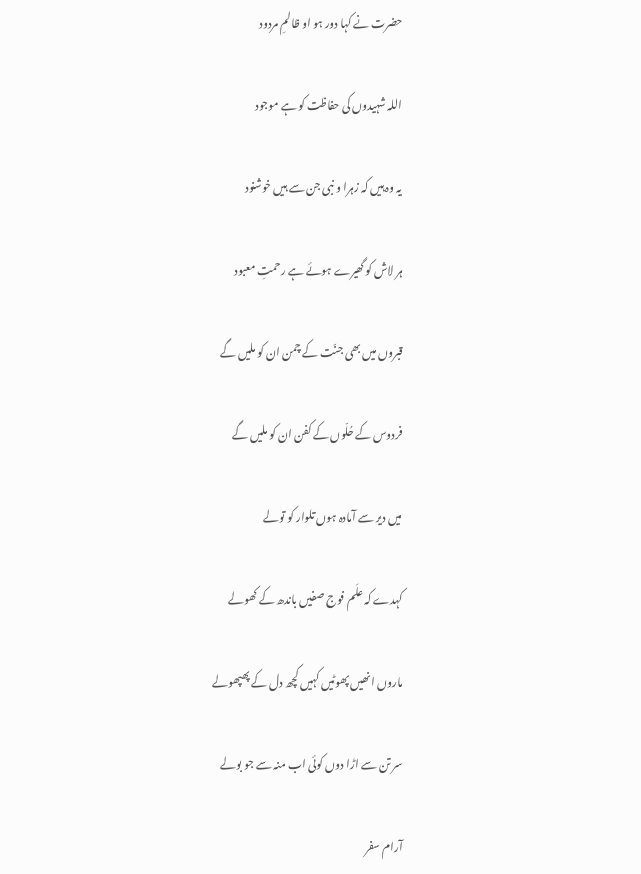حضرت نے کہا دور ہو او ظالمِ مردود

اللہ شہیدوں کی حفاظت کو ہے موجود

یہ وہ ہیں کہ زہرا و نبی جن سے ہیں خوشنود

ہر لاش کو گھیرے ہوئے ہے رحمتِ معبود

قبروں میں بھی جنّت کے چمن ان کو ملیں گے

فردوس کے حُلّوں کے کفن ان کو ملیں گے

میں دیر سے آمادہ ہوں تلوار کو تولے

کہدے کہ علَم فوج صفیں باندھ کے کھولے

ماروں انھیں پھوٹیں کہیں کچھ دل کے پھپھولے

سر تن سے اڑا دوں کوئی اب منہ سے جو بولے

آرام سفر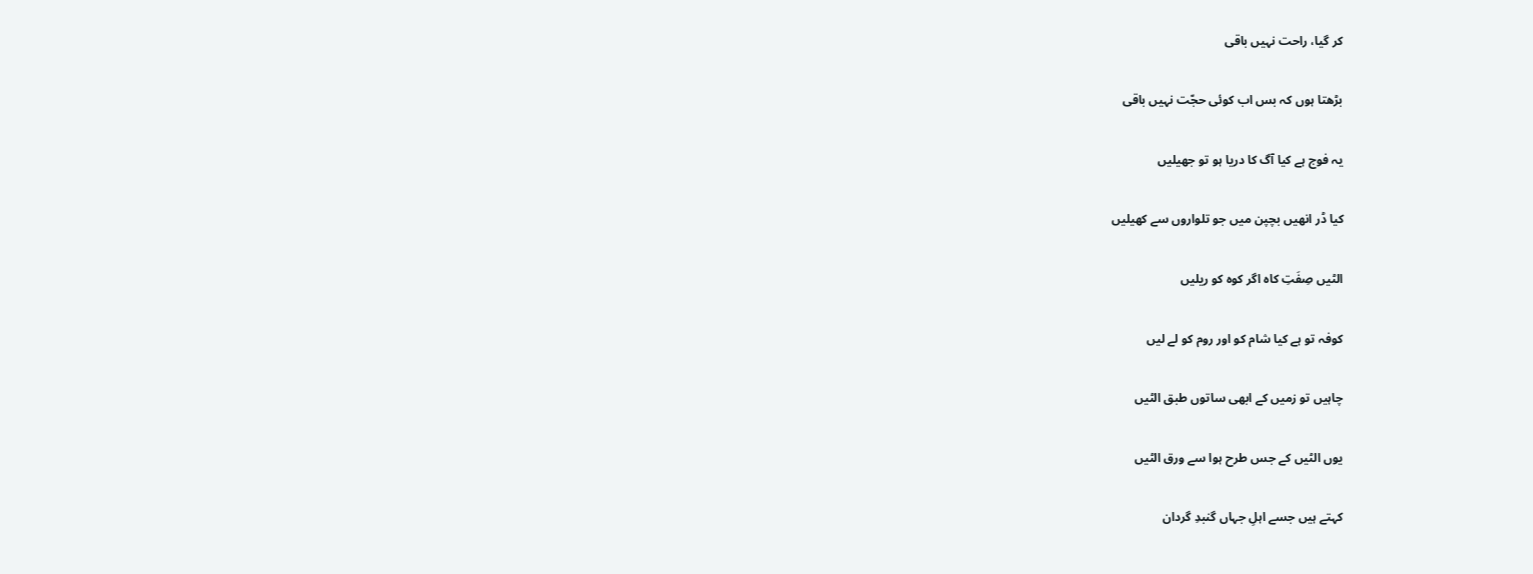کر گیا، راحت نہیں باقی

بڑھتا ہوں کہ بس اب کوئی حجّت نہیں باقی

یہ فوج ہے کیا آگ کا دریا ہو تو جھیلیں

کیا ڈر انھیں بچپن میں جو تلواروں سے کھیلیں

الٹیں صِفَتِ کاہ اگر کوہ کو ریلیں

کوفہ تو ہے کیا شام کو اور روم کو لے لیں

چاہیں تو زمیں کے ابھی ساتوں طبق الٹیں

یوں الٹیں کے جس طرح ہوا سے ورق الٹیں

کہتے ہیں جسے اہلِ جہاں گنبدِ گردان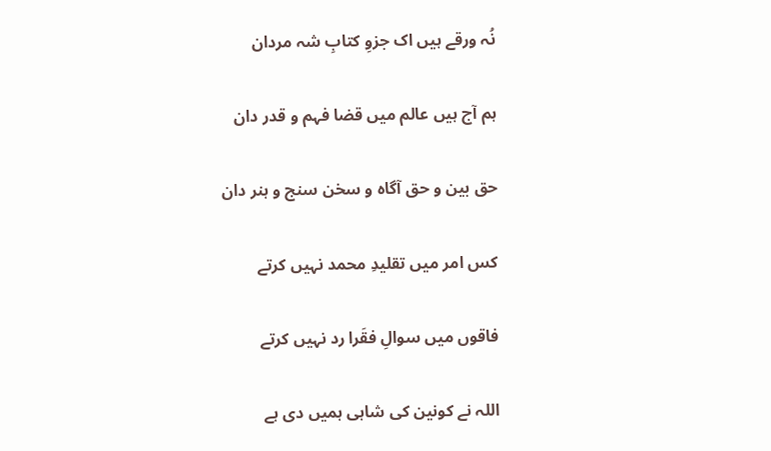نُہ ورقے ہیں اک جزوِ کتابِ شہ مردان

ہم آج ہیں عالم میں قضا فہم و قدر دان

حق بین و حق آگاہ و سخن سنج و ہنر دان

کس امر میں تقلیدِ محمد نہیں کرتے

فاقوں میں سوالِ فقَرا رد نہیں کرتے

اللہ نے کونین کی شاہی ہمیں دی ہے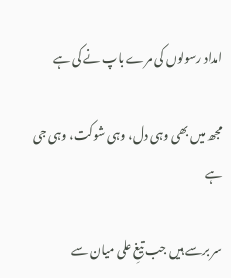امداد رسولوں کی مرے باپ نے کی ہے

مجھ میں بھی وہی دل، وہی شوکت، وہی جی ہے

سر برسے ہیں جب تیغِ علی میان سے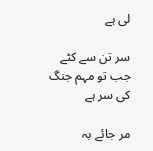لی ہے

سر تن سے کٹے جب تو مہم جنگ کی سر ہے

مر جائے بہ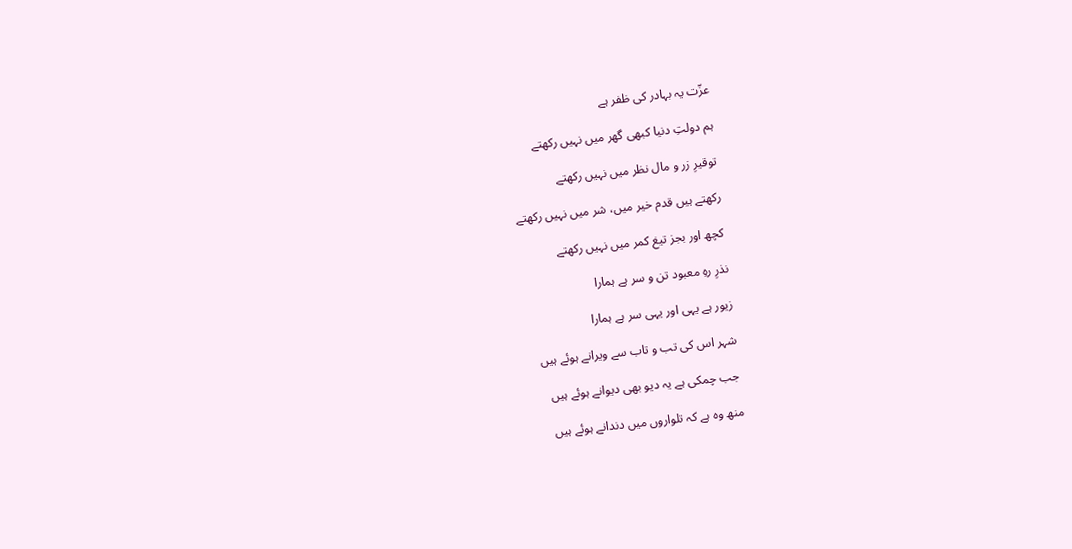عزّت یہ بہادر کی ظفر ہے

ہم دولتِ دنیا کبھی گھر میں نہیں رکھتے

توقیرِ زر و مال نظر میں نہیں رکھتے

رکھتے ہیں قدم خیر میں، شر میں نہیں رکھتے

کچھ اور بجز تیغ کمر میں نہیں رکھتے

نذرِ رہِ معبود تن و سر ہے ہمارا

زیور ہے یہی اور یہی سر ہے ہمارا

شہر اس کی تب و تاب سے ویرانے ہوئے ہیں

جب چمکی ہے یہ دیو بھی دیوانے ہوئے ہیں

منھ وہ ہے کہ تلواروں میں دندانے ہوئے ہیں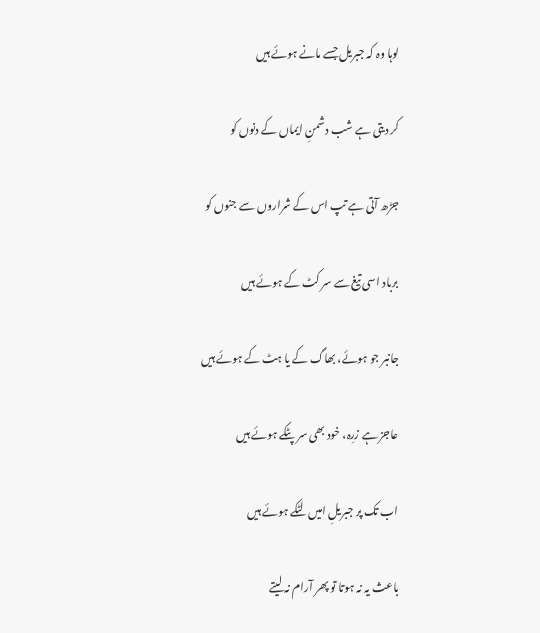لوہا وہ کہ جبریل جسے مانے ہوئے ہیں

کر دیتی ہے شب دشمنِ ایماں کے دنوں کو

جڑھ آتی ہے تپ اس کے شراروں سے جنوں کو

برباد اسی تیغ سے سر کٹ کے ہوئے ہیں

جانبر جو ہوئے، بھاگ کے یا ہٹ کے ہوئے ہیں

عاجز ہے زرِہ، خود بھی سر پٹکے ہوئے ہیں

اب تک پر جبریلِ امیں لٹکے ہوئے ہیں

باعث یہ نہ ہوتا تو پھر آرام نہ لیتے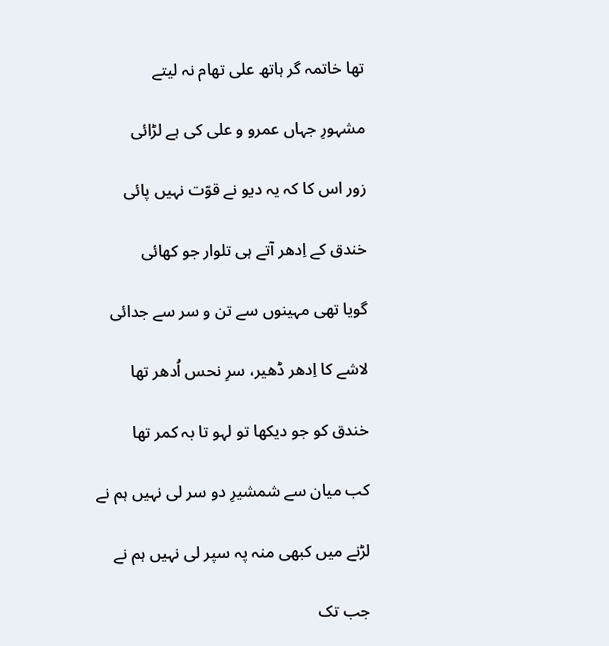تھا خاتمہ گر ہاتھ علی تھام نہ لیتے

مشہورِ جہاں عمرو و علی کی ہے لڑائی

زور اس کا کہ یہ دیو نے قوّت نہیں پائی

خندق کے اِدھر آتے ہی تلوار جو کھائی

گویا تھی مہینوں سے تن و سر سے جدائی

لاشے کا اِدھر ڈھیر، سرِ نحس اُدھر تھا

خندق کو جو دیکھا تو لہو تا بہ کمر تھا

کب میان سے شمشیرِ دو سر لی نہیں ہم نے

لڑنے میں کبھی منہ پہ سپر لی نہیں ہم نے

جب تک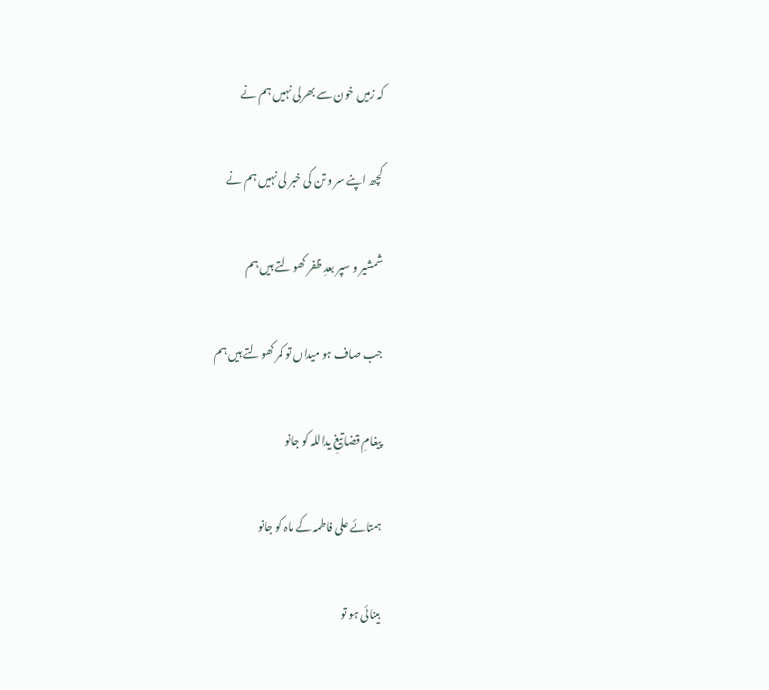کہ زمیں خون سے بھرلی نہیں ہم نے

کچھ اپنے سر و تن کی خبر لی نہیں ہم نے

شمشیر و سپر بعدِ ظفر کھولتے ہیں ہم

جب صاف ہو میداں تو کمر کھولتے ہیں ہم

پیغامِ قضا تیغِ یداللہ کو جانو

ہمتائے علی فاطمہ کے ماہ کو جانو

بینائی ہو تو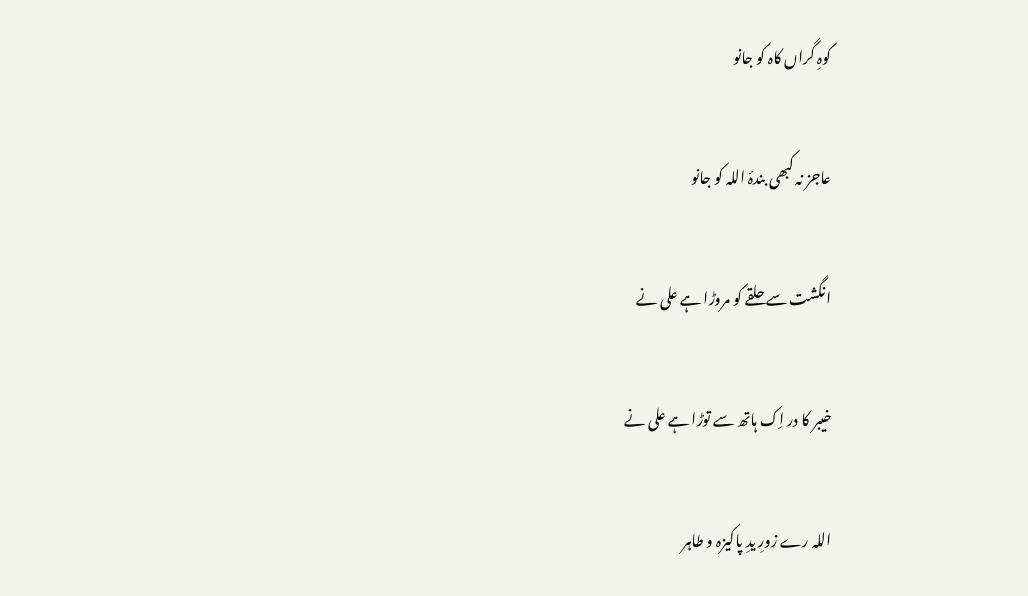کوہِ گراں کاہ کو جانو

عاجز نہ کبھی بندۂ اللہ کو جانو

انگشت سے حلقے کو مروڑا ہے علی نے

خیبر کا در اِک ہاتھ سے توڑا ہے علی نے

اللہ رے زورِ یدِ پاکیزہ و طاہر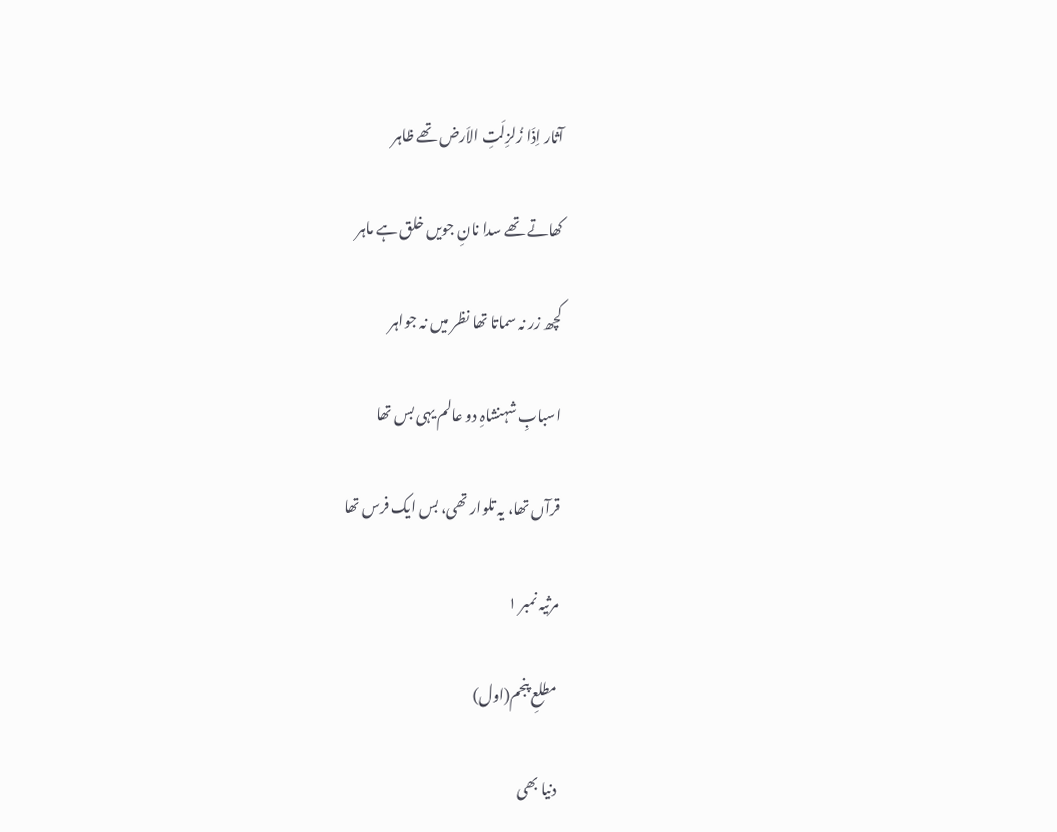آثار اِذَا زُلزِلَتِ الاَرض تھے ظاہر

کھاتے تھے سدا نانِ جویں خلق ہے ماہر

کچھ زر نہ سماتا تھا نظر میں نہ جواہر

اسبابِ شہنشاہِ دو عالم یہی بس تھا

قرآں تھا، یہ تلوار تھی، بس ایک فرس تھا

مرثیہ نمبر ۱

مطلعِ پنجم(اول)

دنیا بھی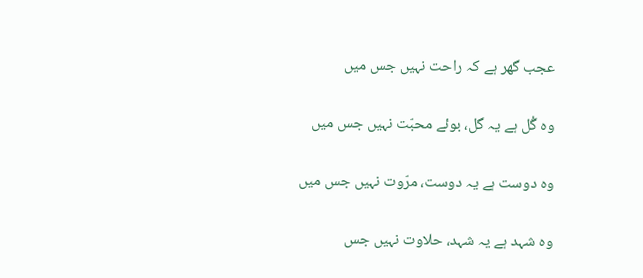عجب گھر ہے کہ راحت نہیں جس میں

وہ گُل ہے یہ گل، بوئے محبّت نہیں جس میں

وہ دوست ہے یہ دوست، مرّوت نہیں جس میں

وہ شہد ہے یہ شہد، حلاوت نہیں جس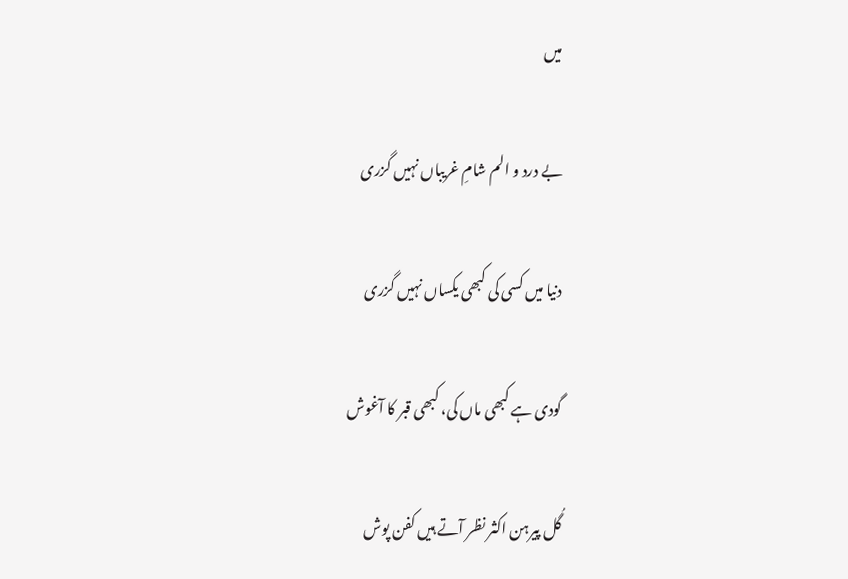میں

بے درد و الم شامِ غریباں نہیں گزری

دنیا میں کسی کی کبھی یکساں نہیں گزری

گودی ہے کبھی ماں کی، کبھی قبر کا آغوش

گُل پیرہن اکثر نظر آتے ہیں کفن پوش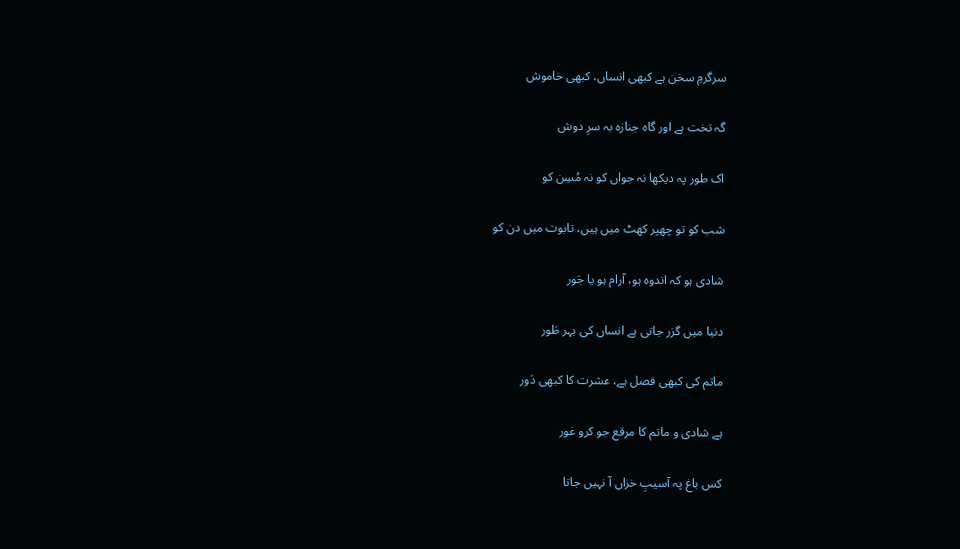سرگرمِ سخن ہے کبھی انساں، کبھی خاموش

گہ تخت ہے اور گاہ جنازہ بہ سرِ دوش

اک طور پہ دیکھا نہ جواں کو نہ مُسِن کو

شب کو تو چھپر کھٹ میں ہیں، تابوت میں دن کو

شادی ہو کہ اندوہ ہو، آرام ہو یا جَور

دنیا میں گزر جاتی ہے انساں کی بہر طَور

ماتم کی کبھی فصل ہے، عشرت کا کبھی دَور

ہے شادی و ماتم کا مرقع جو کرو غور

کس باغ پہ آسیبِ خزاں آ نہیں جاتا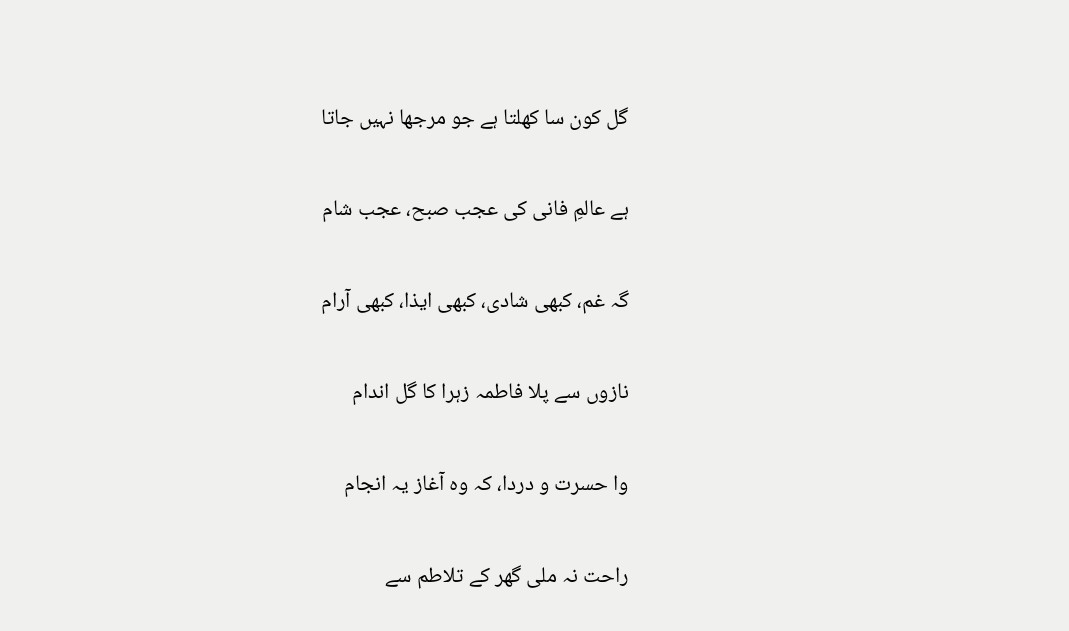گل کون سا کھلتا ہے جو مرجھا نہیں جاتا

ہے عالمِ فانی کی عجب صبح، عجب شام

گہ غم، کبھی شادی، کبھی ایذا، کبھی آرام

نازوں سے پلا فاطمہ زہرا کا گل اندام

وا حسرت و دردا، کہ وہ آغاز یہ انجام

راحت نہ ملی گھر کے تلاطم سے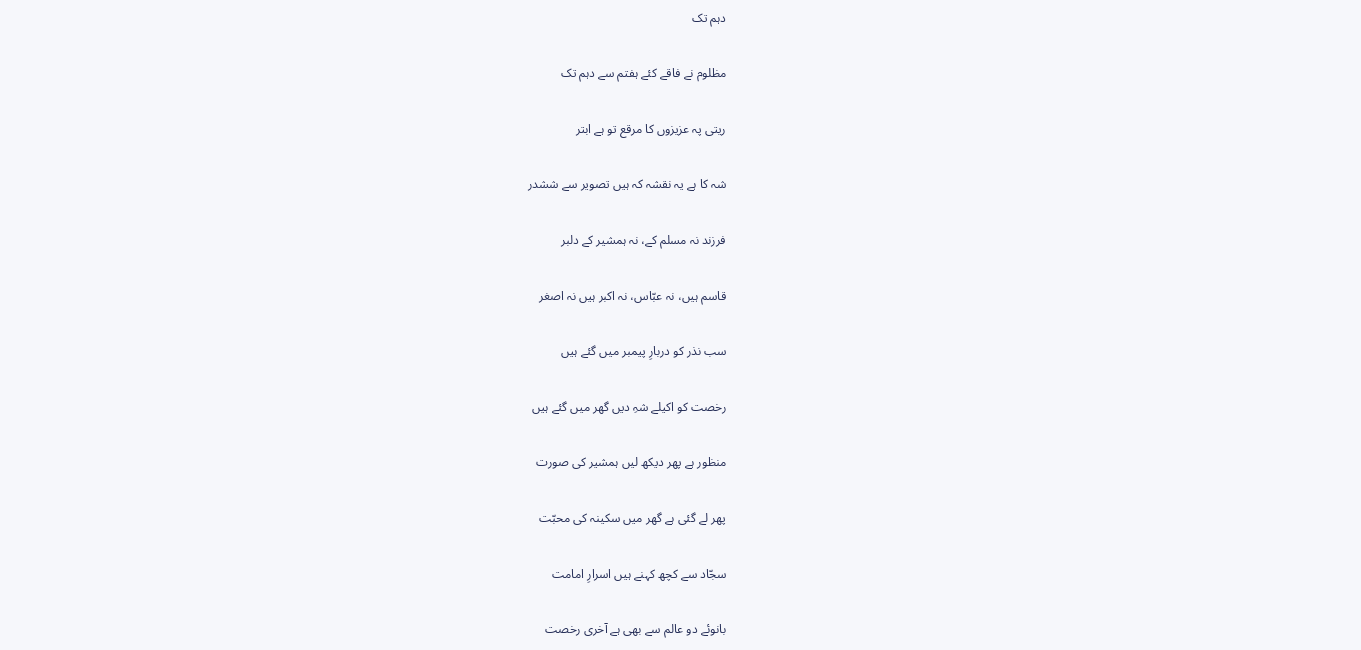دہم تک

مظلوم نے فاقے کئے ہفتم سے دہم تک

ریتی پہ عزیزوں کا مرقع تو ہے ابتر

شہ کا ہے یہ نقشہ کہ ہیں تصویر سے ششدر

فرزند نہ مسلم کے، نہ ہمشیر کے دلبر

قاسم ہیں، نہ عبّاس، نہ اکبر ہیں نہ اصغر

سب نذر کو دربارِ پیمبر میں گئے ہیں

رخصت کو اکیلے شہِ دیں گھر میں گئے ہیں

منظور ہے پھر دیکھ لیں ہمشیر کی صورت

پھر لے گئی ہے گھر میں سکینہ کی محبّت

سجّاد سے کچھ کہنے ہیں اسرارِ امامت

بانوئے دو عالم سے بھی ہے آخری رخصت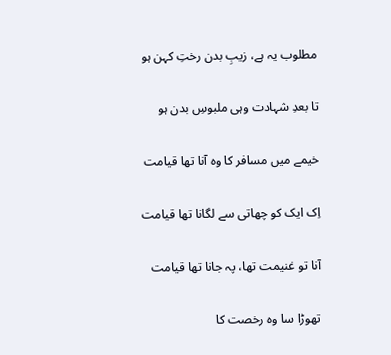مطلوب یہ ہے، زیبِ بدن رختِ کہن ہو

تا بعدِ شہادت وہی ملبوسِ بدن ہو

خیمے میں مسافر کا وہ آنا تھا قیامت

اِک ایک کو چھاتی سے لگانا تھا قیامت

آنا تو غنیمت تھا، پہ جانا تھا قیامت

تھوڑا سا وہ رخصت کا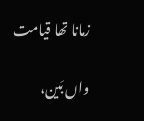زمانا تھا قیامت

واں بَین،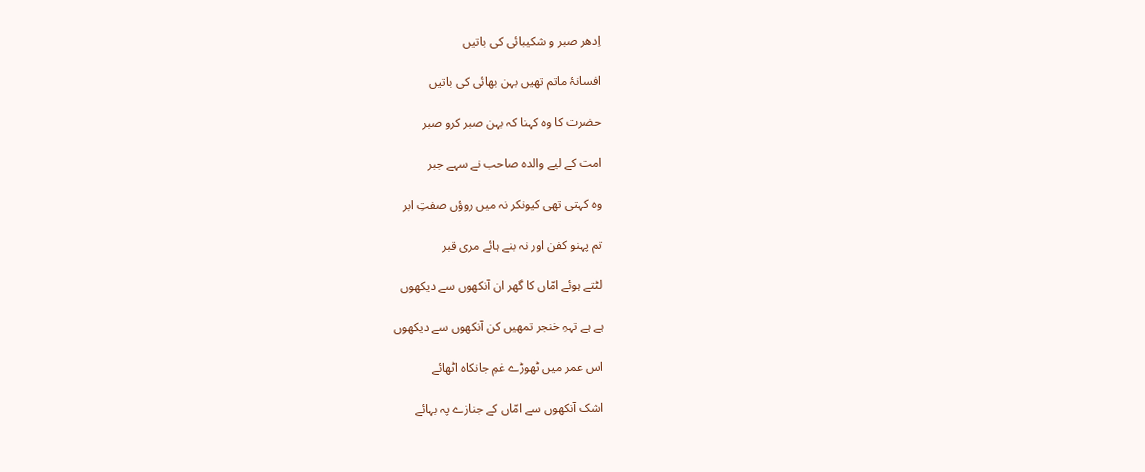اِدھر صبر و شکیبائی کی باتیں

افسانۂ ماتم تھیں بہن بھائی کی باتیں

حضرت کا وہ کہنا کہ بہن صبر کرو صبر

امت کے لیے والدہ صاحب نے سہے جبر

وہ کہتی تھی کیونکر نہ میں روؤں صفتِ ابر

تم پہنو کفن اور نہ بنے ہائے مری قبر

لٹتے ہوئے امّاں کا گھر ان آنکھوں سے دیکھوں

ہے ہے تہہِ خنجر تمھیں کن آنکھوں سے دیکھوں

اس عمر میں ٹھوڑے غمِ جانکاہ اٹھائے

اشک آنکھوں سے امّاں کے جنازے پہ بہائے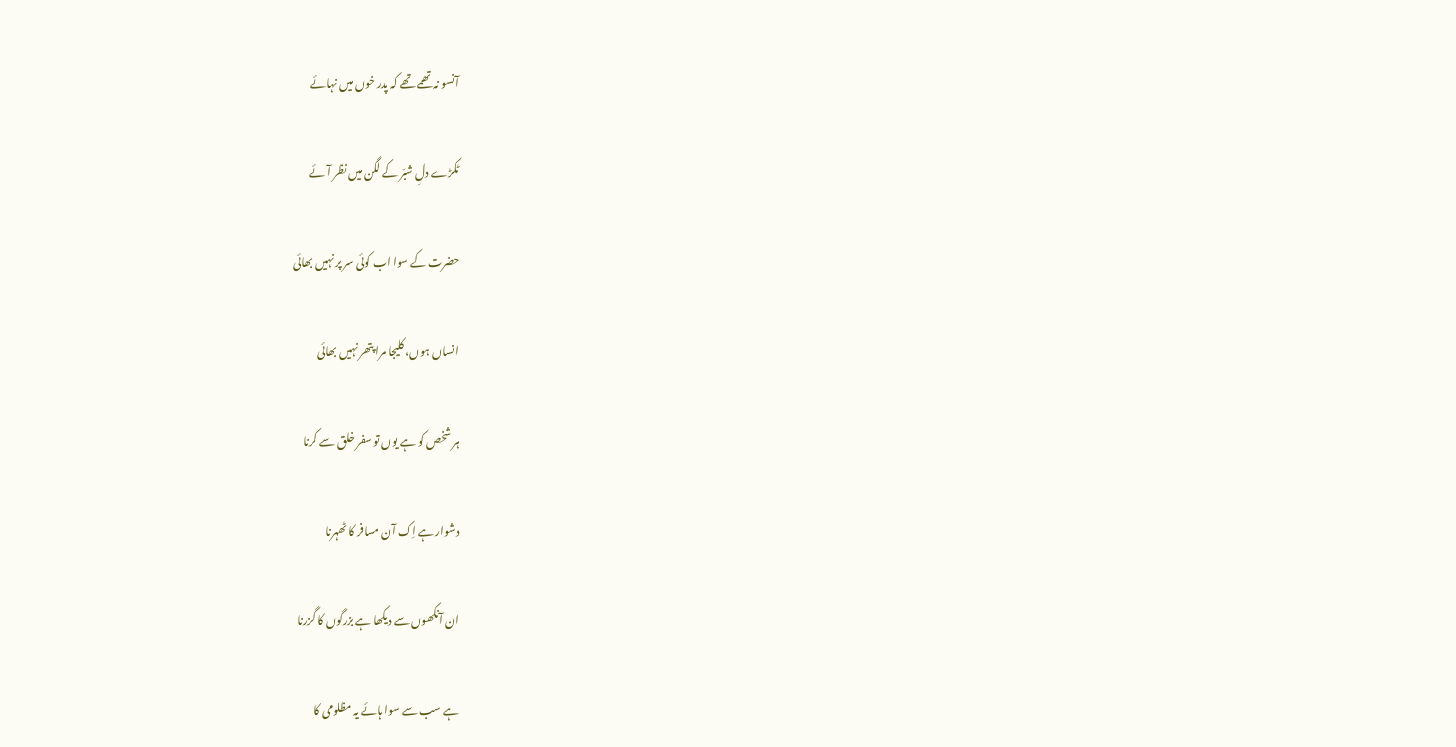آنسو نہ تھمے تھے کہ پدر خوں میں نہائے

ٹکڑے دلِ شبّر کے لگن میں نظر آئے

حضرت کے سوا اب کوئی سر پر نہیں بھائی

انساں ہوں، کلیجا مرا پتھر نہیں بھائی

ہر شخص کو ہے یوں تو سفر خلق سے کرنا

دشوار ہے اِک آن مسافر کا ٹھہرنا

ان آنکھوں سے دیکھا ہے بزرگوں کا گزرنا

ہے سب سے سوا ہائے یہ مظلومی کا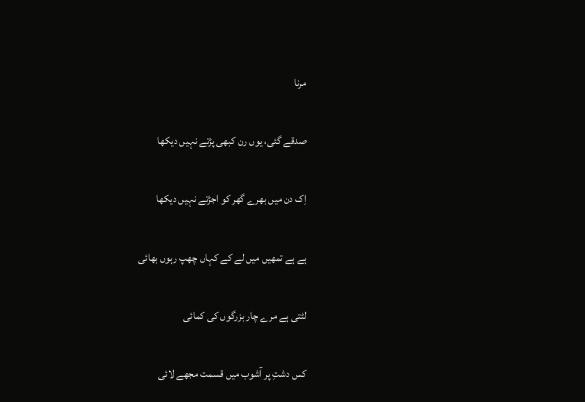مرنا

صدقے گئی، یوں رن کبھی پڑتے نہیں دیکھا

اِک دن میں بھرے گھر کو اجڑتے نہیں دیکھا

ہے ہے تمھیں میں لے کے کہاں چھپ رہوں بھائی

لٹتی ہے مرے چار بزرگوں کی کمائی

کس دشتِ پر آشوب میں قسمت مجھے لائی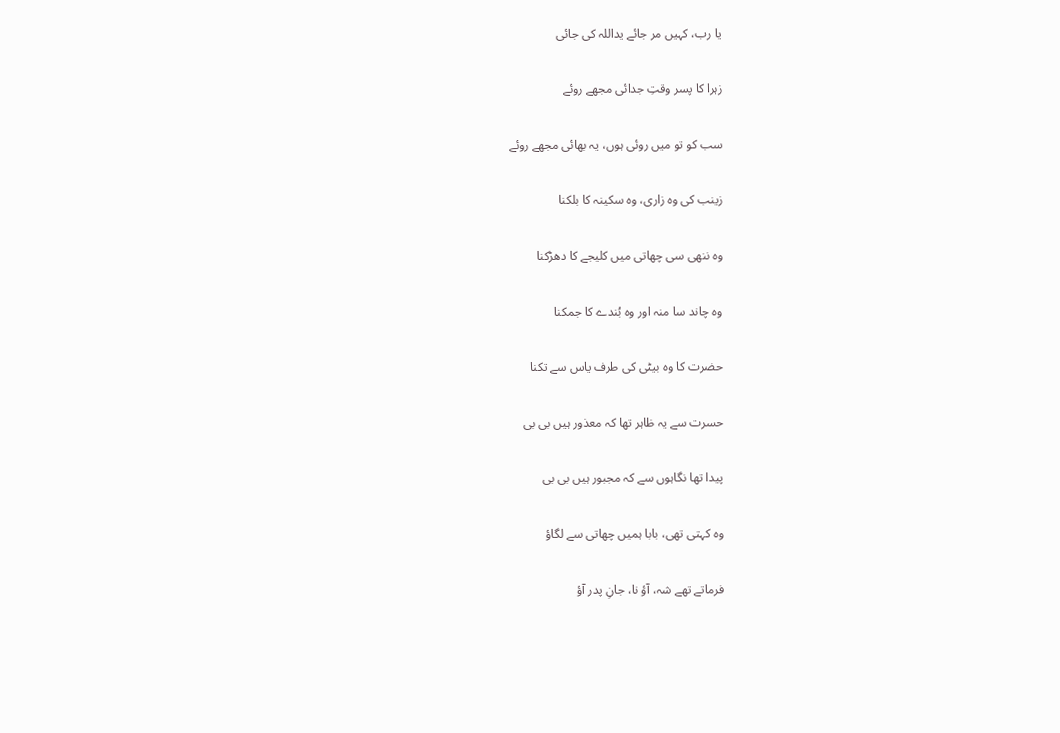یا رب، کہیں مر جائے یداللہ کی جائی

زہرا کا پسر وقتِ جدائی مجھے روئے

سب کو تو میں روئی ہوں، یہ بھائی مجھے روئے

زینب کی وہ زاری، وہ سکینہ کا بلکنا

وہ ننھی سی چھاتی میں کلیجے کا دھڑکنا

وہ چاند سا منہ اور وہ بُندے کا جمکنا

حضرت کا وہ بیٹی کی طرف یاس سے تکنا

حسرت سے یہ ظاہر تھا کہ معذور ہیں بی بی

پیدا تھا نگاہوں سے کہ مجبور ہیں بی بی

وہ کہتی تھی، بابا ہمیں چھاتی سے لگاؤ

فرماتے تھے شہ، آؤ نا، جانِ پدر آؤ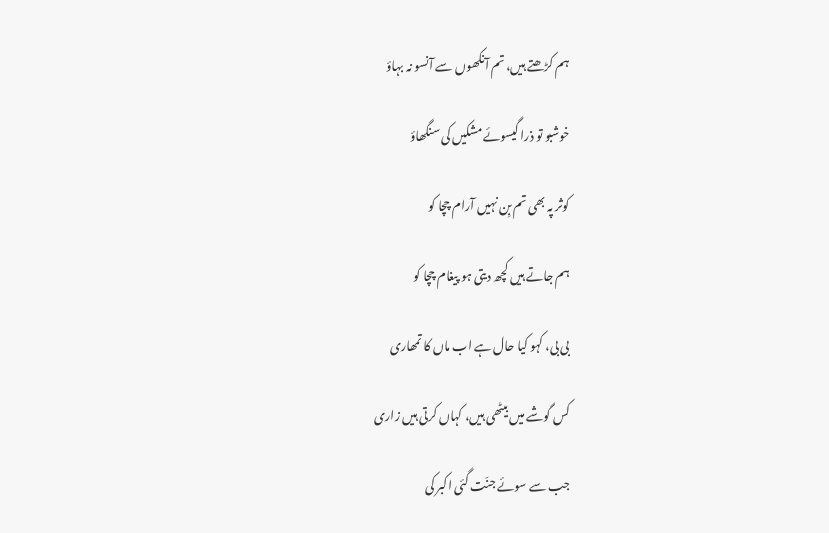ہم کڑھتے ہیں، تم آنکھوں سے آنسو نہ بہاؤ

خوشبو تو ذرا گیسوئے مشکیں کی سنگھاؤ

کوثر پہ بھی تم بِن نہیں آرام چچا کو

ہم جاتے ہیں کچھ دیتی ہو پیغام چچا کو

بی بی، کہو کیا حال ہے اب ماں کا تمھاری

کس گوشے میں بیٹھی ہیں، کہاں کرتی ہیں زاری

جب سے سوئے جنّت گئی اکبر کی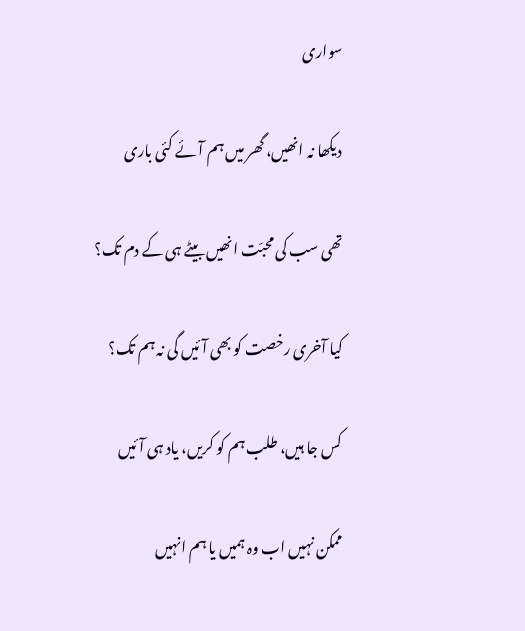سواری

دیکھا نہ انھیں، گھر میں ہم آئے کئی باری

تھی سب کی محبّت انھیں بیٹے ہی کے دم تک؟

کیا آخری رخصت کو بھی آئیں گی نہ ہم تک؟

کس جا ہیں، طلب ہم کو کریں، یاد ہی آئیں

ممکن نہیں اب وہ ہمیں یا ہم انہیں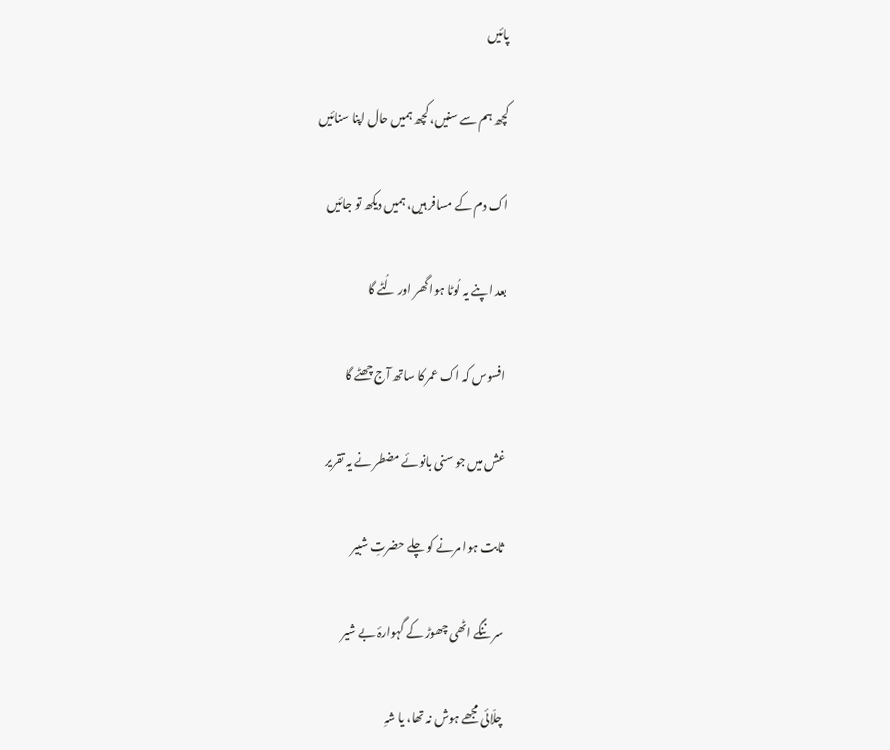پائیں

کچھ ہم سے سنیں، کچھ ہمیں حال اپنا سنائیں

اک دم کے مسافر ہیں، ہمیں دیکھ تو جائیں

بعد اپنے یہ لُوٹا ہوا گھر اور لُٹے گا

افسوس کہ اک عمر کا ساتھ آج چھٹے گا

غش میں جو سنی بانوئے مضطر نے یہ تقریر

ثابت ہوا مرنے کو چلے حضرتِ شبیر

سر ننگے اٹھی چھوڑ کے گہوارۂ بے شیر

چلّائی مجھے ہوش نہ تھا، یا شہِ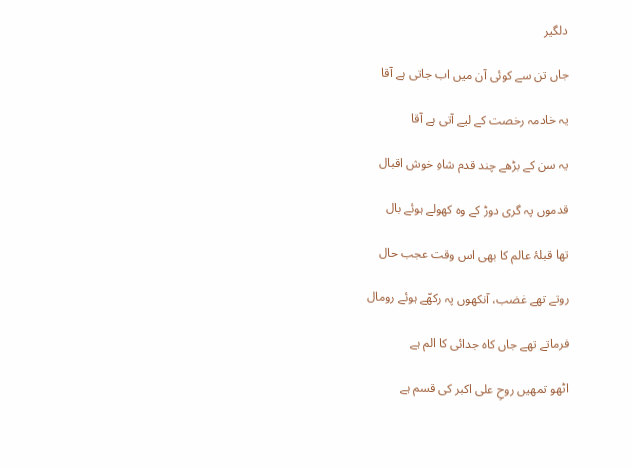دلگیر

جاں تن سے کوئی آن میں اب جاتی ہے آقا

یہ خادمہ رخصت کے لیے آتی ہے آقا

یہ سن کے بڑھے چند قدم شاہِ خوش اقبال

قدموں پہ گری دوڑ کے وہ کھولے ہوئے بال

تھا قبلۂ عالم کا بھی اس وقت عجب حال

روتے تھے غضب، آنکھوں پہ رکھّے ہوئے رومال

فرماتے تھے جاں کاہ جدائی کا الم ہے

اٹھو تمھیں روحِ علی اکبر کی قسم ہے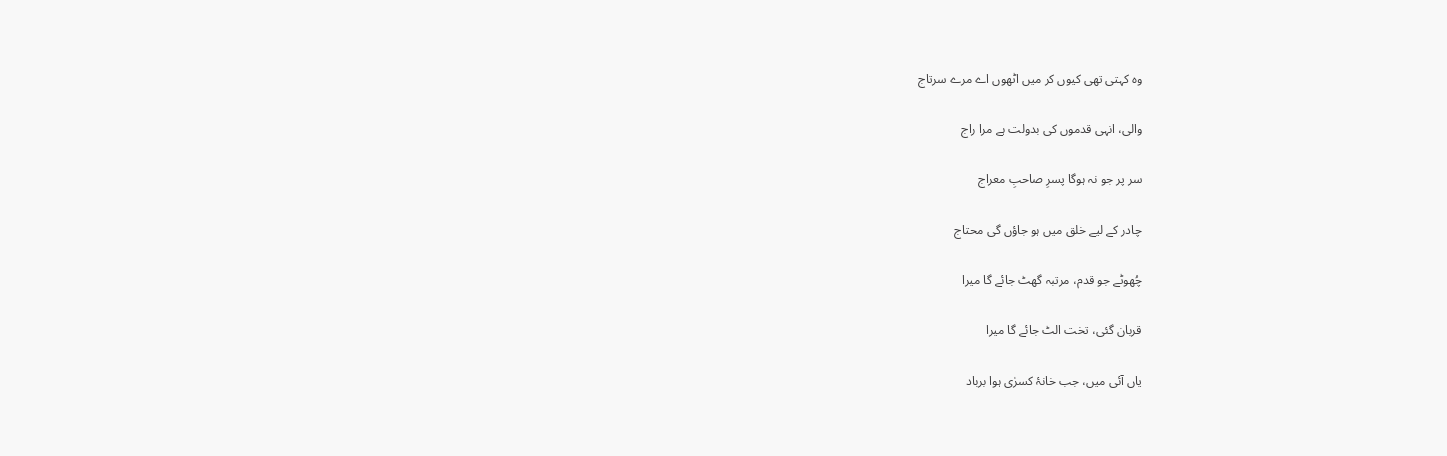وہ کہتی تھی کیوں کر میں اٹھوں اے مرے سرتاج

والی، انہی قدموں کی بدولت ہے مرا راج

سر پر جو نہ ہوگا پسرِ صاحبِ معراج

چادر کے لیے خلق میں ہو جاؤں گی محتاج

چُھوٹے جو قدم، مرتبہ گھٹ جائے گا میرا

قربان گئی، تخت الٹ جائے گا میرا

یاں آئی میں، جب خانۂ کسرٰی ہوا برباد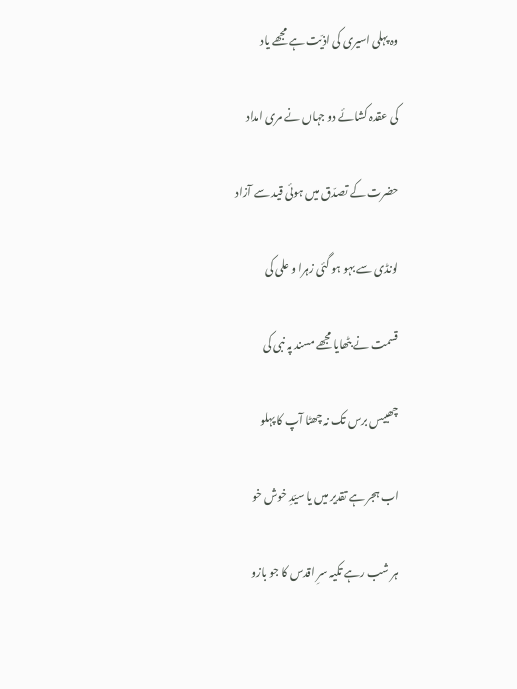وہ پہلی اسیری کی اذیّت ہے مجھے یاد

کی عقدہ کشائے دو جہاں نے مری امداد

حضرت کے تصدّق میں ہوئی قید سے آزاد

لونڈی سے بہو ہو گئی زہرا و علی کی

قسمت نے بٹھایا مجھے مسند پہ نبی کی

چھبیس برس تک نہ چھٹا آپ کا پہلو

اب ہجر ہے تقدیر میں یا سیّدِ خوش خو

ہر شب رہے تکیہ سرِ اقدس کا جو بازو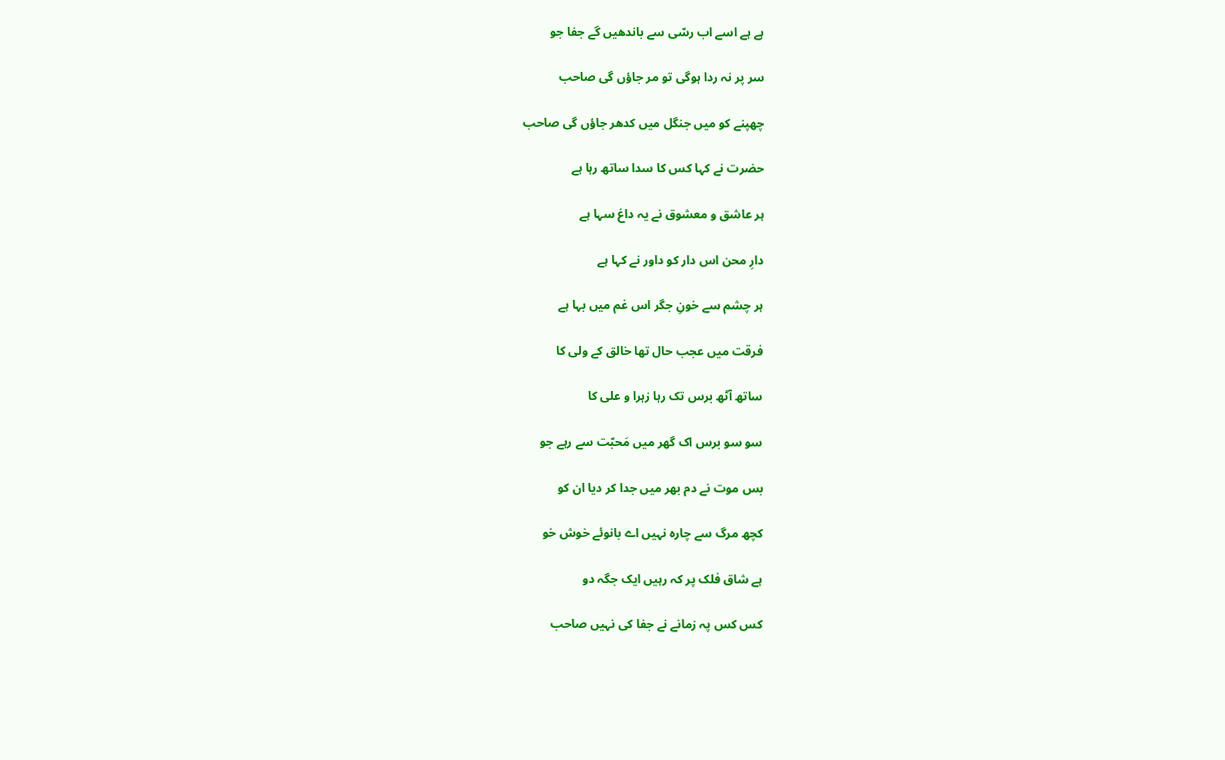ہے ہے اسے اب رسّی سے باندھیں گے جفا جو

سر پر نہ ردا ہوگی تو مر جاؤں گی صاحب

چھپنے کو میں جنگل میں کدھر جاؤں گی صاحب

حضرت نے کہا کس کا سدا ساتھ رہا ہے

ہر عاشق و معشوق نے یہ داغ سہا ہے

دارِ محن اس دار کو داور نے کہا ہے

ہر چشم سے خونِ جگر اس غم میں بہا ہے

فرقت میں عجب حال تھا خالق کے ولی کا

ساتھ آٹھ برس تک رہا زہرا و علی کا

سو سو برس اک گھر میں مَحبّت سے رہے جو

بس موت نے دم بھر میں جدا کر دیا ان کو

کچھ مرگ سے چارہ نہیں اے بانوئے خوش خو

ہے شاق فلک پر کہ رہیں ایک جگہ دو

کس کس پہ زمانے نے جفا کی نہیں صاحب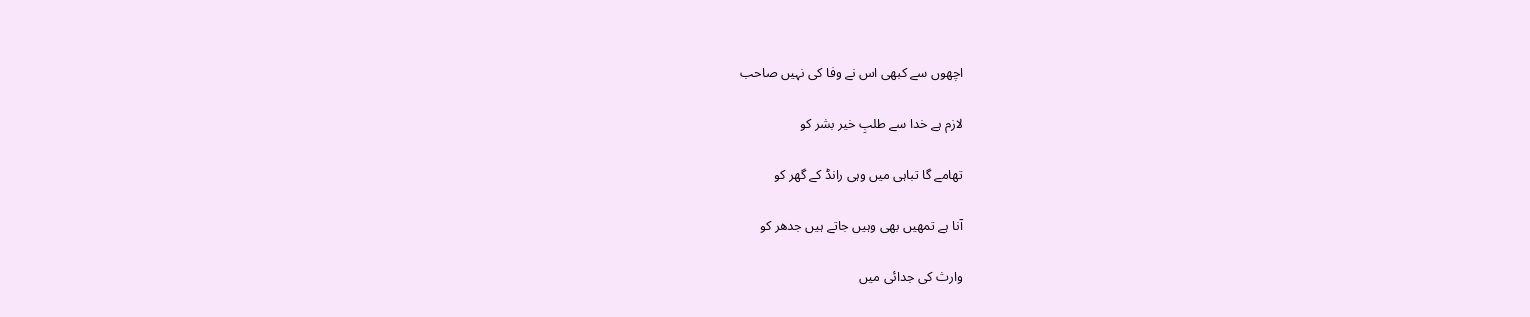اچھوں سے کبھی اس نے وفا کی نہیں صاحب

لازم ہے خدا سے طلبِ خیر بشر کو

تھامے گا تباہی میں وہی رانڈ کے گھر کو

آنا ہے تمھیں بھی وہیں جاتے ہیں جدھر کو

وارث کی جدائی میں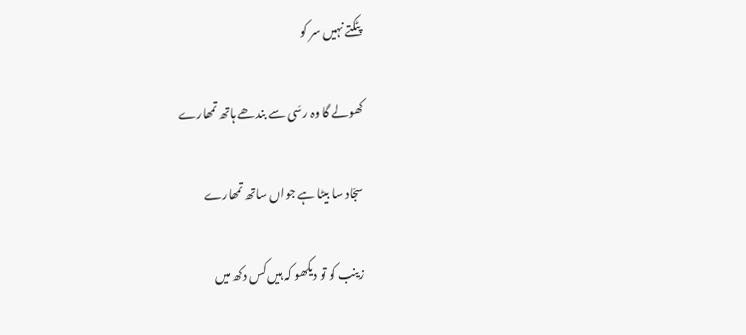پٹکتے نہیں سر کو

کھولے گا وہ رسّی سے بندھے ہاتھ تمھارے

سجّاد سا بیٹا ہے جواں ساتھ تمھارے

زینب کو تو دیکھو کہ ہیں کس دکھ میں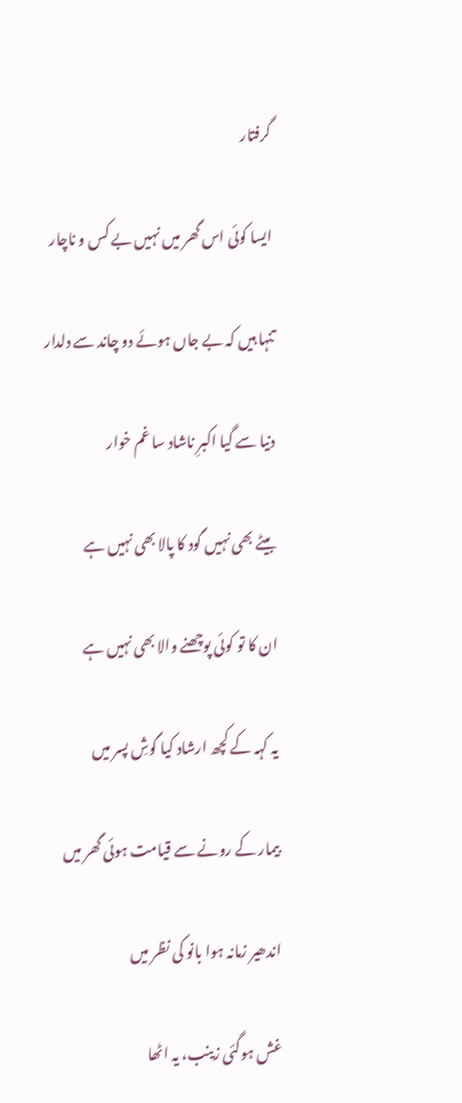گرفتار

ایسا کوئی اس گھر میں نہیں بے کس و ناچار

تنہا ہیں کہ بے جاں ہوئے دو چاند سے دلدار

دنیا سے گیا اکبرِ ناشاد سا غم خوار

بیٹے بھی نہیں گود کا پالا بھی نہیں ہے

ان کا تو کوئی پوچھنے والا بھی نہیں ہے

یہ کہہ کے کچھ ارشاد کیا گوشِ پسر میں

بیمار کے رونے سے قیامت ہوئی گھر میں

اندھیر زمانہ ہوا بانو کی نظر میں

غش ہوگئی زینب، یہ اٹھا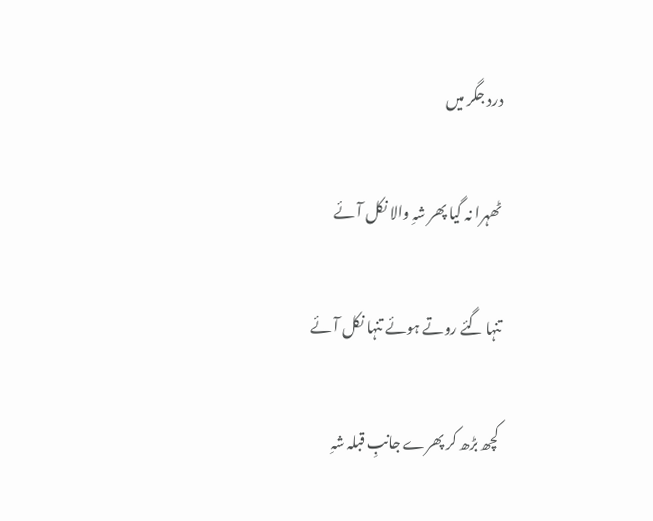درد جگر میں

ٹھہرا نہ گیا پھر شہِ والا نکل آئے

تنہا گئے روتے ہوئے تنہا نکل آئے

کچھ بڑھ کر پھرے جانبِ قبلہ شہِ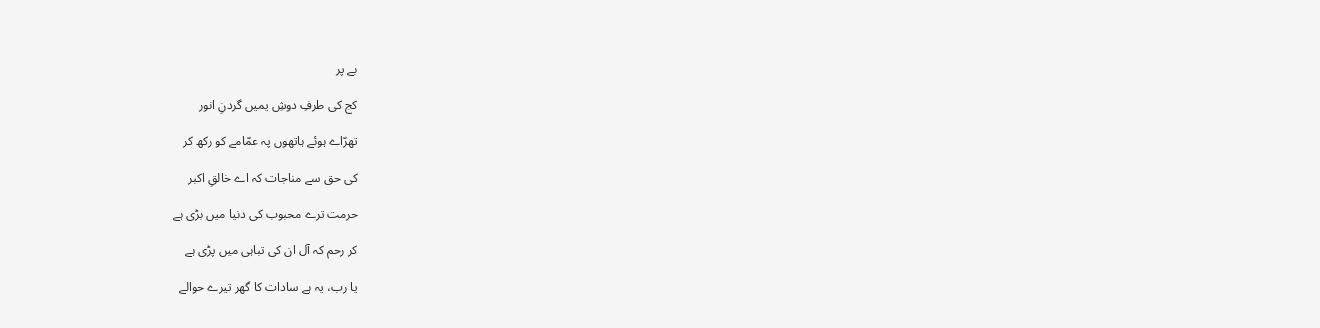بے پر

کج کی طرفِ دوشِ یمیں گردنِ انور

تھرّاے ہوئے ہاتھوں پہ عمّامے کو رکھ کر

کی حق سے مناجات کہ اے خالقِ اکبر

حرمت ترے محبوب کی دنیا میں بڑی ہے

کر رحم کہ آل ان کی تباہی میں پڑی ہے

یا رب، یہ ہے سادات کا گھر تیرے حوالے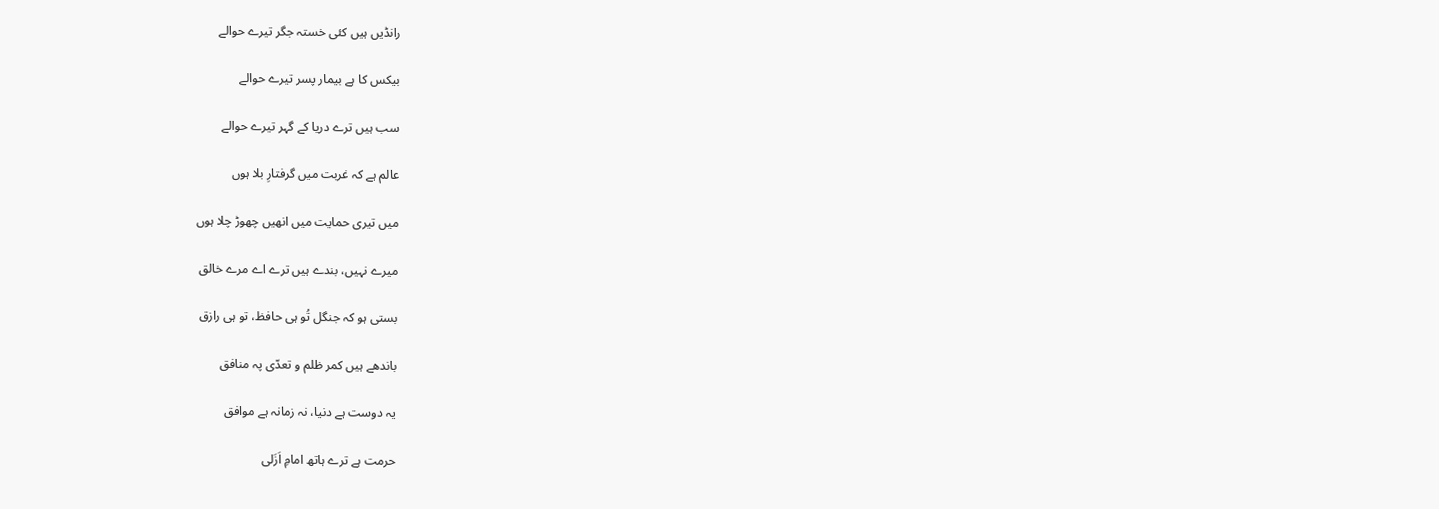رانڈیں ہیں کئی خستہ جگر تیرے حوالے

بیکس کا ہے بیمار پسر تیرے حوالے

سب ہیں ترے دریا کے گہر تیرے حوالے

عالم ہے کہ غربت میں گرفتارِ بلا ہوں

میں تیری حمایت میں انھیں چھوڑ چلا ہوں

میرے نہیں، بندے ہیں ترے اے مرے خالق

بستی ہو کہ جنگل تُو ہی حافظ، تو ہی رازق

باندھے ہیں کمر ظلم و تعدّی پہ منافق

یہ دوست ہے دنیا، نہ زمانہ ہے موافق

حرمت ہے ترے ہاتھ امامِ اَزَلی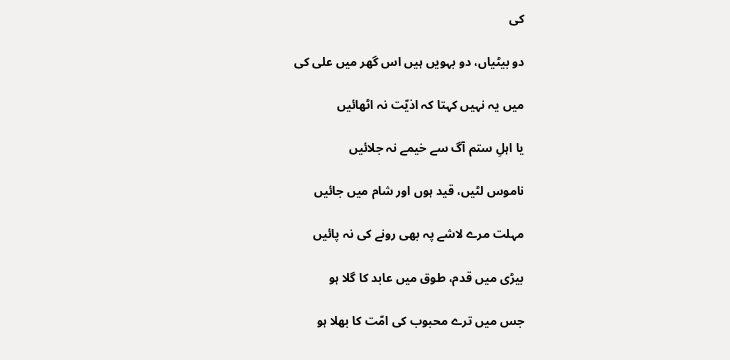کی

دو بیٹیاں، دو بہویں ہیں اس گھر میں علی کی

میں یہ نہیں کہتا کہ اذیّت نہ اٹھائیں

یا اہلِ ستم آگ سے خیمے نہ جلائیں

ناموس لٹیں، قید ہوں اور شام میں جائیں

مہلت مرے لاشے پہ بھی رونے کی نہ پائیں

بیڑی میں قدم، طوق میں عابد کا گلا ہو

جس میں ترے محبوب کی امّت کا بھلا ہو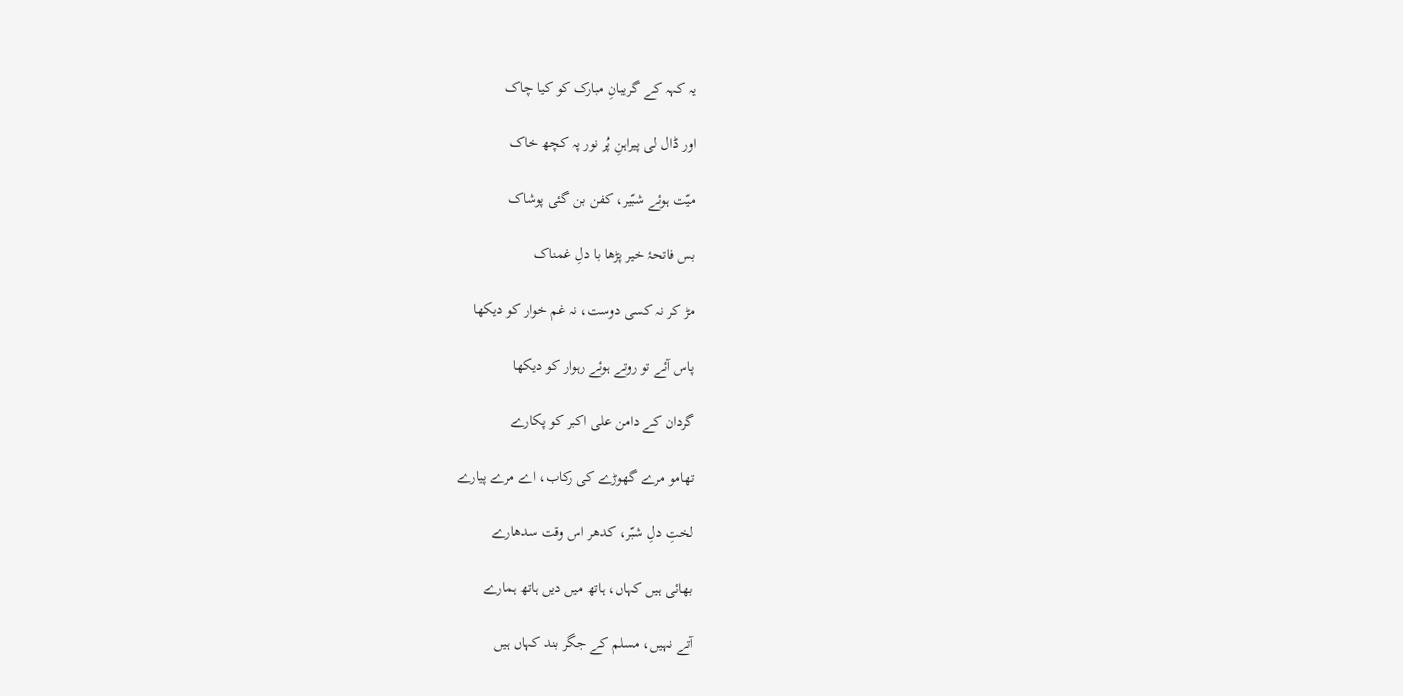یہ کہہ کے گریبانِ مبارک کو کیا چاک

اور ڈال لی پیراہنِ پُر نور پہ کچھ خاک

میّت ہوئے شبّیر، کفن بن گئی پوشاک

بس فاتحۂ خیر پڑھا با دلِ غمناک

مڑ کر نہ کسی دوست، نہ غم خوار کو دیکھا

پاس آئے تو روتے ہوئے رہوار کو دیکھا

گردان کے دامن علی اکبر کو پکارے

تھامو مرے گھوڑے کی رکاب، اے مرے پیارے

لختِ دلِ شبّر، کدھر اس وقت سدھارے

بھائی ہیں کہاں، ہاتھ میں دیں ہاتھ ہمارے

آتے نہیں، مسلم کے جگر بند کہاں ہیں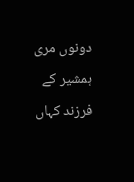دونوں مری ہمشیر کے فرزند کہاں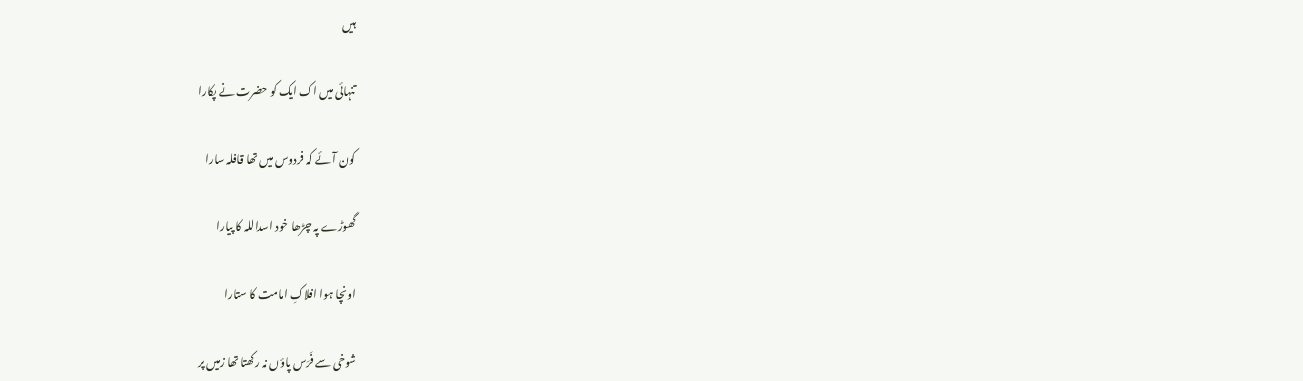ہیں

تنہائی میں اک ایک کو حضرت نے پکارا

کون آئے کہ فردوس میں تھا قافلہ سارا

گھوڑے پہ چڑھا خود اسداللہ کا پیارا

اونچا ہوا افلاکِ امامت کا ستارا

شوخی سے فَرَس پاؤں نہ رکھتا تھا زمیں پر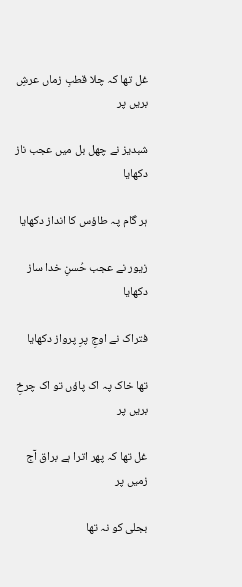غل تھا کہ چلا قطبِ زماں عرشِ بریں پر

شبدیز نے چھل بل میں عجب ناز دکھایا

ہر گام پہ طاؤس کا انداز دکھایا

زیور نے عجب حُسنِ خدا ساز دکھایا

فتراک نے اوجِ پرِ پرواز دکھایا

تھا خاک پہ اک پاؤں تو اک چرخِ بریں پر

غل تھا کہ پھر اترا ہے براق آج زمیں پر

بجلی کو نہ تھا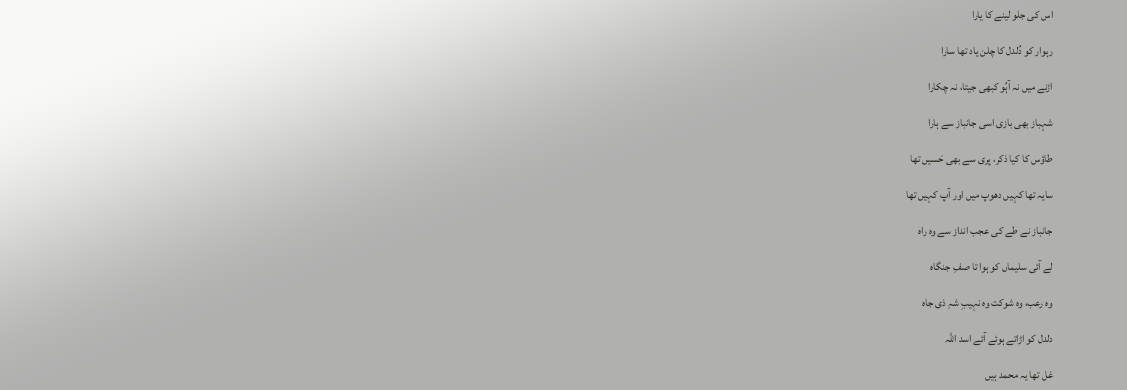اس کی جلو لینے کا یارا

رہوار کو دُلدل کا چلن یاد تھا سارا

اڑنے میں نہ آہُو کبھی جیتا، نہ چکارا

شہباز بھی بازی اسی جانباز سے ہارا

طاؤس کا کیا ذکر، پری سے بھی حَسیں تھا

سایہ تھا کہیں دھوپ میں اور آپ کہیں تھا

جانباز نے طے کی عجب انداز سے وہ راہ

لے آئی سلیماں کو ہوا تا صفِ جنگاہ

وہ رعب، وہ شوکت وہ نہیبِ شہِ ذی جاہ

دلدل کو اڑاتے ہوئے آئے اسد اللہ

غل تھا یہ محمد ہیں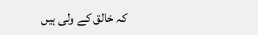کہ خالق کے ولی ہیں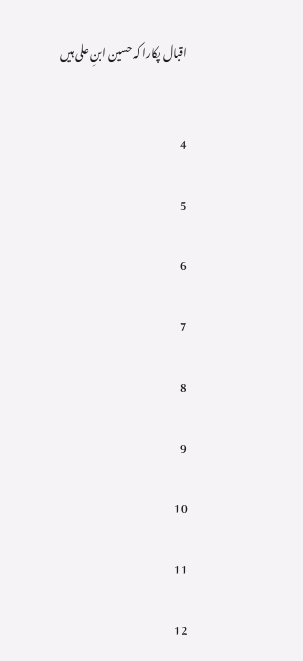اقبال پکارا کہ حسین ابنِ علی ہیں


4

5

6

7

8

9

10

11

12